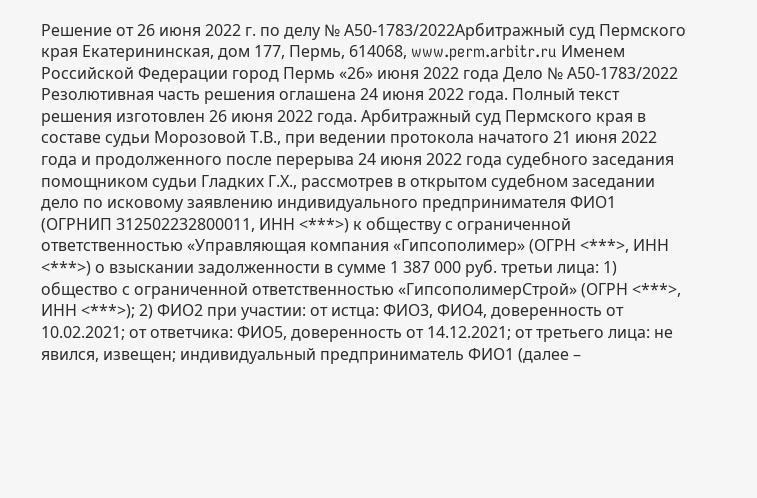Решение от 26 июня 2022 г. по делу № А50-1783/2022Арбитражный суд Пермского края Екатерининская, дом 177, Пермь, 614068, www.perm.arbitr.ru Именем Российской Федерации город Пермь «26» июня 2022 года Дело № А50-1783/2022 Резолютивная часть решения оглашена 24 июня 2022 года. Полный текст решения изготовлен 26 июня 2022 года. Арбитражный суд Пермского края в составе судьи Морозовой Т.В., при ведении протокола начатого 21 июня 2022 года и продолженного после перерыва 24 июня 2022 года судебного заседания помощником судьи Гладких Г.Х., рассмотрев в открытом судебном заседании дело по исковому заявлению индивидуального предпринимателя ФИО1 (ОГРНИП 312502232800011, ИНН <***>) к обществу с ограниченной ответственностью «Управляющая компания «Гипсополимер» (ОГРН <***>, ИНН <***>) о взыскании задолженности в сумме 1 387 000 руб. третьи лица: 1) общество с ограниченной ответственностью «ГипсополимерСтрой» (ОГРН <***>, ИНН <***>); 2) ФИО2 при участии: от истца: ФИО3, ФИО4, доверенность от 10.02.2021; от ответчика: ФИО5, доверенность от 14.12.2021; от третьего лица: не явился, извещен; индивидуальный предприниматель ФИО1 (далее –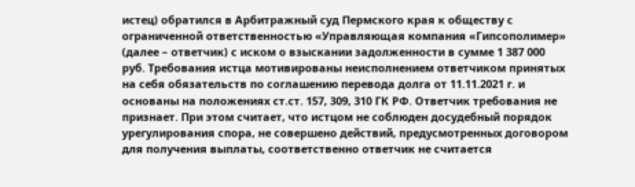истец) обратился в Арбитражный суд Пермского края к обществу с ограниченной ответственностью «Управляющая компания «Гипсополимер» (далее – ответчик) с иском о взыскании задолженности в сумме 1 387 000 руб. Требования истца мотивированы неисполнением ответчиком принятых на себя обязательств по соглашению перевода долга от 11.11.2021 г. и основаны на положениях ст.ст. 157, 309, 310 ГК РФ. Ответчик требования не признает. При этом считает, что истцом не соблюден досудебный порядок урегулирования спора, не совершено действий, предусмотренных договором для получения выплаты, соответственно ответчик не считается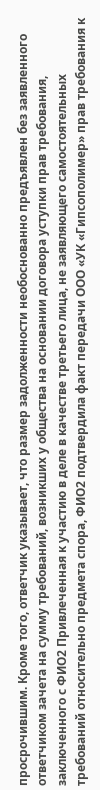просрочившим. Кроме того, ответчик указывает, что размер задолженности необоснованно предъявлен без заявленного ответчиком зачета на сумму требований, возникших у общества на основании договора уступки прав требования, заключенного с ФИО2 Привлеченная к участию в деле в качестве третьего лица, не заявляющего самостоятельных требований относительно предмета спора, ФИО2 подтвердила факт передачи ООО «УК «Гипсополимер» прав требования к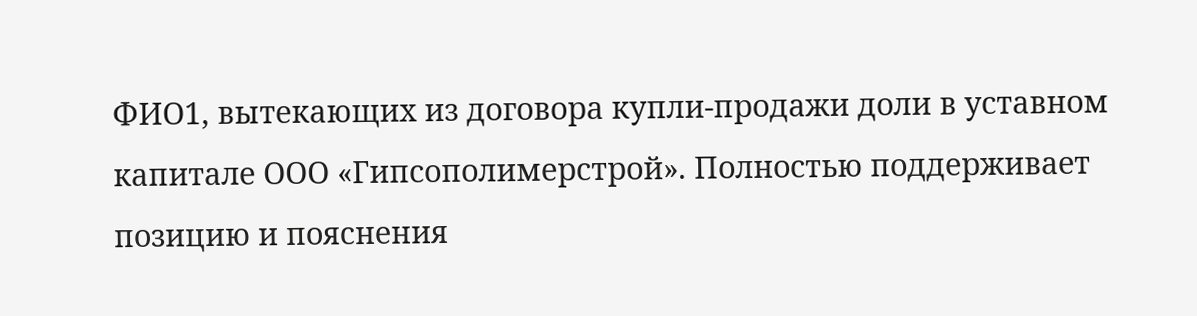ФИО1, вытекающих из договора купли-продажи доли в уставном капитале ООО «Гипсополимерстрой». Полностью поддерживает позицию и пояснения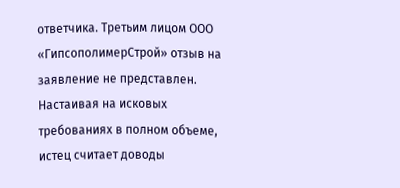ответчика. Третьим лицом ООО «ГипсополимерСтрой» отзыв на заявление не представлен. Настаивая на исковых требованиях в полном объеме, истец считает доводы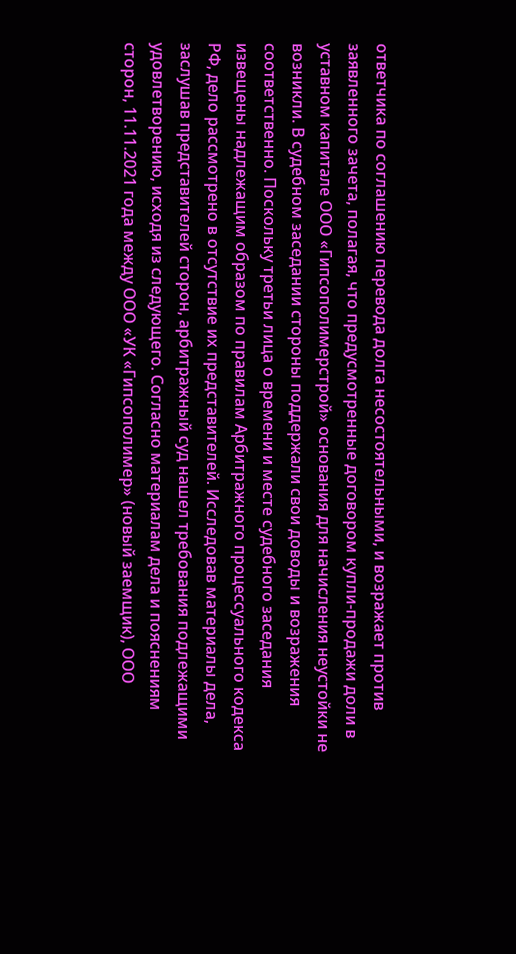ответчика по соглашению перевода долга несостоятельными, и возражает против заявленного зачета, полагая, что предусмотренные договором купли-продажи доли в уставном капитале ООО «Гипсополимерстрой» основания для начисления неустойки не возникли. В судебном заседании стороны поддержали свои доводы и возражения соответственно. Поскольку третьи лица о времени и месте судебного заседания извещены надлежащим образом по правилам Арбитражного процессуального кодекса РФ, дело рассмотрено в отсутствие их представителей. Исследовав материалы дела, заслушав представителей сторон, арбитражный суд нашел требования подлежащими удовлетворению, исходя из следующего. Согласно материалам дела и пояснениям сторон, 11.11.2021 года между ООО «УК «Гипсополимер» (новый заемщик), ООО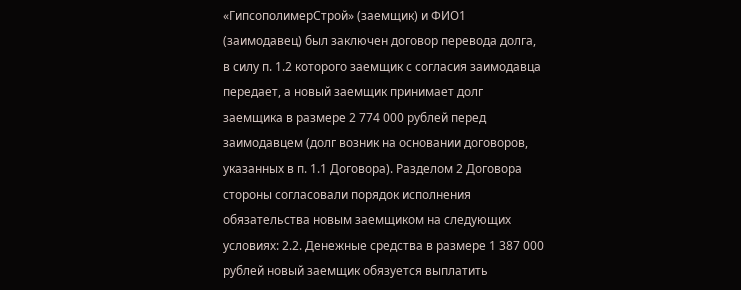«ГипсополимерСтрой» (заемщик) и ФИО1 (заимодавец) был заключен договор перевода долга, в силу п. 1.2 которого заемщик с согласия заимодавца передает, а новый заемщик принимает долг заемщика в размере 2 774 000 рублей перед заимодавцем (долг возник на основании договоров, указанных в п. 1.1 Договора). Разделом 2 Договора стороны согласовали порядок исполнения обязательства новым заемщиком на следующих условиях: 2.2. Денежные средства в размере 1 387 000 рублей новый заемщик обязуется выплатить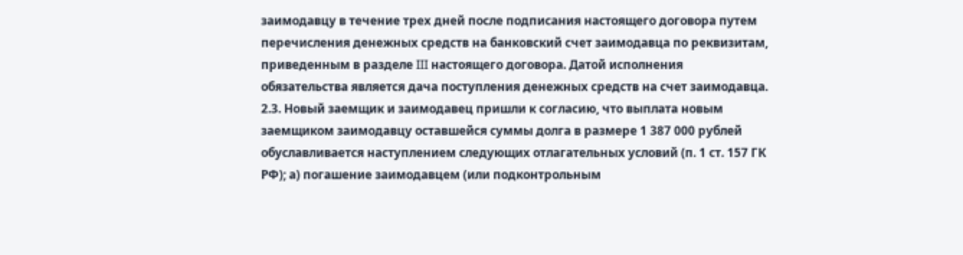заимодавцу в течение трех дней после подписания настоящего договора путем перечисления денежных средств на банковский счет заимодавца по реквизитам, приведенным в разделе III настоящего договора. Датой исполнения обязательства является дача поступления денежных средств на счет заимодавца. 2.3. Новый заемщик и заимодавец пришли к согласию, что выплата новым заемщиком заимодавцу оставшейся суммы долга в размере 1 387 000 рублей обуславливается наступлением следующих отлагательных условий (п. 1 ст. 157 ГК РФ); а) погашение заимодавцем (или подконтрольным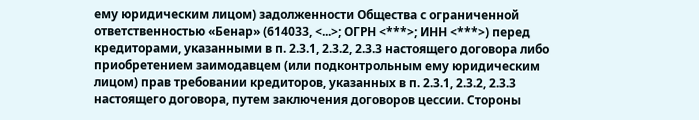ему юридическим лицом) задолженности Общества с ограниченной ответственностью «Бенар» (614033, <...>; ОГРН <***>; ИНН <***>) перед кредиторами, указанными в п. 2.3.1, 2.3.2, 2.3.3 настоящего договора либо приобретением заимодавцем (или подконтрольным ему юридическим лицом) прав требовании кредиторов, указанных в п. 2.3.1, 2.3.2, 2.3.3 настоящего договора, путем заключения договоров цессии. Стороны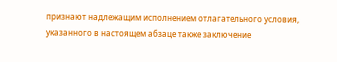признают надлежащим исполнением отлагательного условия, указанного в настоящем абзаце также заключение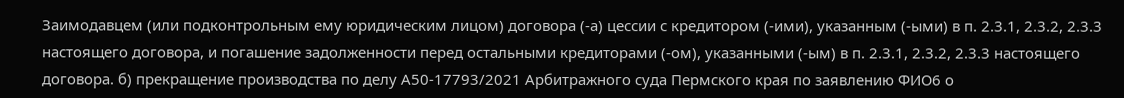Заимодавцем (или подконтрольным ему юридическим лицом) договора (-а) цессии с кредитором (-ими), указанным (-ыми) в п. 2.3.1, 2.3.2, 2.3.3 настоящего договора, и погашение задолженности перед остальными кредиторами (-ом), указанными (-ым) в п. 2.3.1, 2.3.2, 2.3.3 настоящего договора. б) прекращение производства по делу А50-17793/2021 Арбитражного суда Пермского края по заявлению ФИО6 о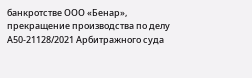банкротстве ООО «Бенар», прекращение производства по делу А50-21128/2021 Арбитражного суда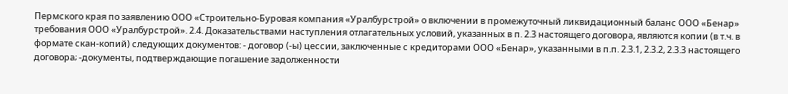Пермского края по заявлению ООО «Строительно-Буровая компания «Уралбурстрой» о включении в промежуточный ликвидационный баланс ООО «Бенар» требования ООО «Уралбурстрой». 2.4. Доказательствами наступления отлагательных условий, указанных в п. 2.3 настоящего договора, являются копии (в т.ч. в формате скан-копий) следующих документов: - договор (-ы) цессии, заключенные с кредиторами ООО «Бенар», указанными в п.п. 2.3.1, 2.3.2, 2.3.3 настоящего договора; -документы, подтверждающие погашение задолженности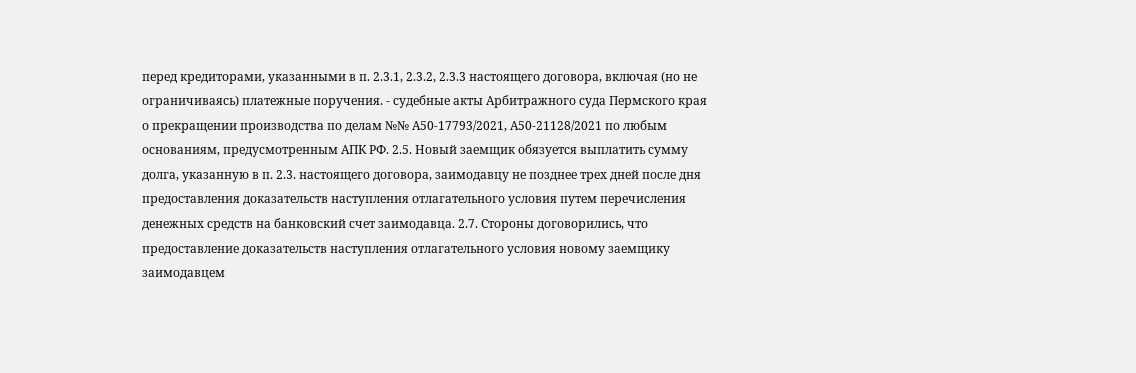перед кредиторами, указанными в п. 2.3.1, 2.3.2, 2.3.3 настоящего договора, включая (но не ограничиваясь) платежные поручения. - судебные акты Арбитражного суда Пермского края о прекращении производства по делам №№ А50-17793/2021, А50-21128/2021 по любым основаниям, предусмотренным АПК РФ. 2.5. Новый заемщик обязуется выплатить сумму долга, указанную в п. 2.3. настоящего договора, заимодавцу не позднее трех дней после дня предоставления доказательств наступления отлагательного условия путем перечисления денежных средств на банковский счет заимодавца. 2.7. Стороны договорились, что предоставление доказательств наступления отлагательного условия новому заемщику заимодавцем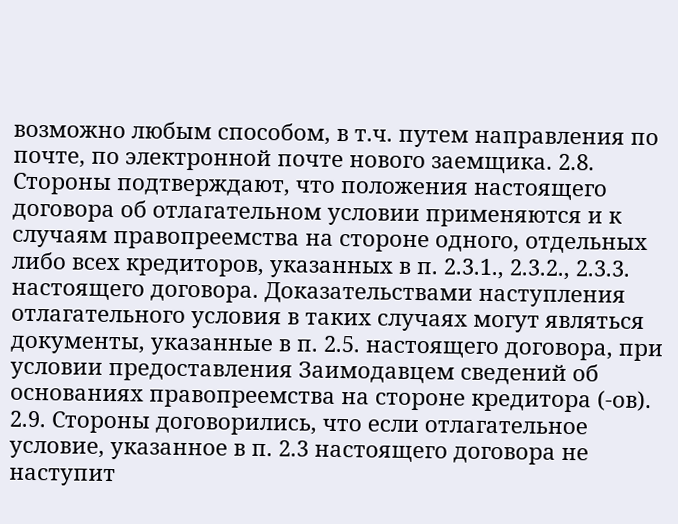возможно любым способом, в т.ч. путем направления по почте, по электронной почте нового заемщика. 2.8. Стороны подтверждают, что положения настоящего договора об отлагательном условии применяются и к случаям правопреемства на стороне одного, отдельных либо всех кредиторов, указанных в п. 2.3.1., 2.3.2., 2.3.3. настоящего договора. Доказательствами наступления отлагательного условия в таких случаях могут являться документы, указанные в п. 2.5. настоящего договора, при условии предоставления Заимодавцем сведений об основаниях правопреемства на стороне кредитора (-ов). 2.9. Стороны договорились, что если отлагательное условие, указанное в п. 2.3 настоящего договора не наступит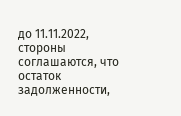до 11.11.2022, стороны соглашаются, что остаток задолженности,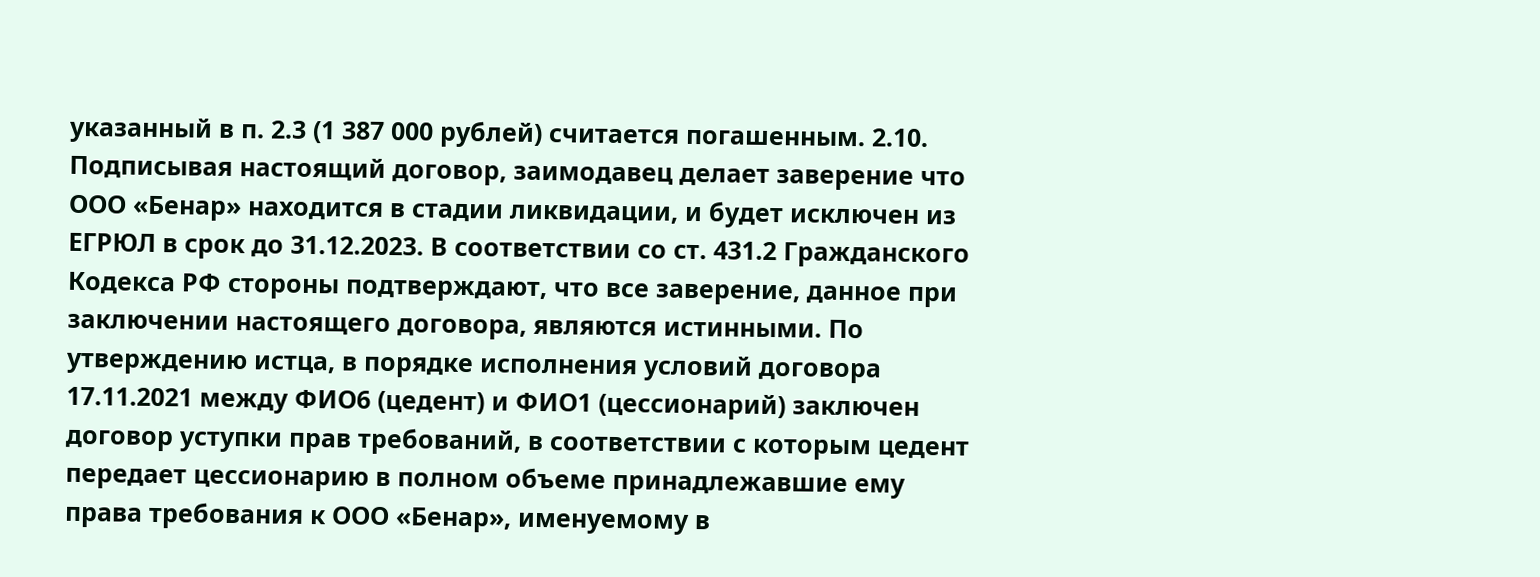указанный в п. 2.3 (1 387 000 рублей) считается погашенным. 2.10. Подписывая настоящий договор, заимодавец делает заверение что ООО «Бенар» находится в стадии ликвидации, и будет исключен из ЕГРЮЛ в срок до 31.12.2023. В соответствии со ст. 431.2 Гражданского Кодекса РФ стороны подтверждают, что все заверение, данное при заключении настоящего договора, являются истинными. По утверждению истца, в порядке исполнения условий договора 17.11.2021 между ФИО6 (цедент) и ФИО1 (цессионарий) заключен договор уступки прав требований, в соответствии с которым цедент передает цессионарию в полном объеме принадлежавшие ему права требования к ООО «Бенар», именуемому в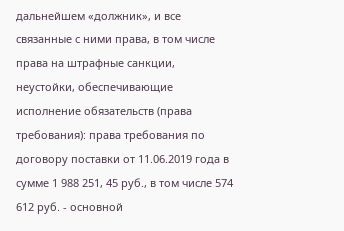дальнейшем «должник», и все связанные с ними права, в том числе права на штрафные санкции, неустойки, обеспечивающие исполнение обязательств (права требования): права требования по договору поставки от 11.06.2019 года в сумме 1 988 251, 45 руб., в том числе 574 612 руб. - основной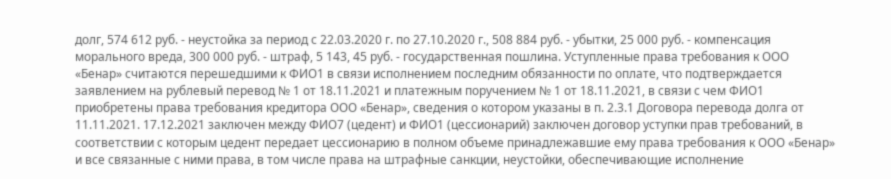долг, 574 612 руб. - неустойка за период с 22.03.2020 г. по 27.10.2020 г., 508 884 руб. - убытки, 25 000 руб. - компенсация морального вреда, 300 000 руб. - штраф, 5 143, 45 руб. - государственная пошлина. Уступленные права требования к ООО «Бенар» считаются перешедшими к ФИО1 в связи исполнением последним обязанности по оплате, что подтверждается заявлением на рублевый перевод № 1 от 18.11.2021 и платежным поручением № 1 от 18.11.2021, в связи с чем ФИО1 приобретены права требования кредитора ООО «Бенар», сведения о котором указаны в п. 2.3.1 Договора перевода долга от 11.11.2021. 17.12.2021 заключен между ФИО7 (цедент) и ФИО1 (цессионарий) заключен договор уступки прав требований, в соответствии с которым цедент передает цессионарию в полном объеме принадлежавшие ему права требования к ООО «Бенар» и все связанные с ними права, в том числе права на штрафные санкции, неустойки, обеспечивающие исполнение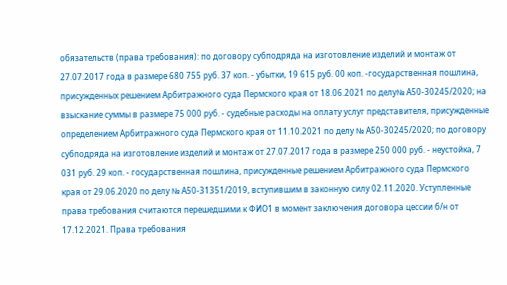обязательств (права требования): по договору субподряда на изготовление изделий и монтаж от 27.07.2017 года в размере 680 755 руб. 37 коп. - убытки, 19 615 руб. 00 коп. -государственная пошлина, присужденных решением Арбитражного суда Пермского края от 18.06.2021 по делу№ А50-30245/2020; на взыскание суммы в размере 75 000 руб. - судебные расходы на оплату услуг представителя, присужденные определением Арбитражного суда Пермского края от 11.10.2021 по делу № А50-30245/2020; по договору субподряда на изготовление изделий и монтаж от 27.07.2017 года в размере 250 000 руб. - неустойка, 7 031 руб. 29 коп. - государственная пошлина, присужденные решением Арбитражного суда Пермского края от 29.06.2020 по делу № А50-31351/2019, вступившим в законную силу 02.11.2020. Уступленные права требования считаются перешедшими к ФИО1 в момент заключения договора цессии б/н от 17.12.2021. Права требования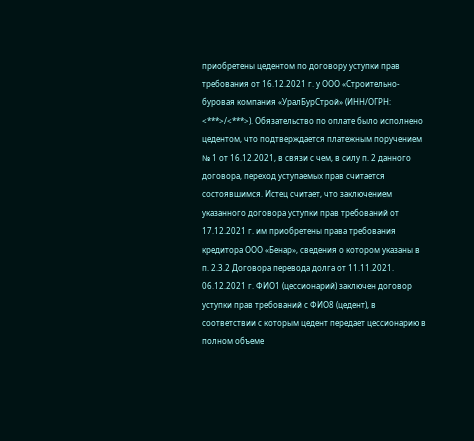приобретены цедентом по договору уступки прав требования от 16.12.2021 г. у ООО «Строительно-буровая компания «УралБурСтрой» (ИНН/ОГРН: <***>/<***>). Обязательство по оплате было исполнено цедентом, что подтверждается платежным поручением № 1 от 16.12.2021, в связи с чем, в силу п. 2 данного договора, переход уступаемых прав считается состоявшимся. Истец считает, что заключением указанного договора уступки прав требований от 17.12.2021 г. им приобретены права требования кредитора ООО «Бенар», сведения о котором указаны в п. 2.3.2 Договора перевода долга от 11.11.2021. 06.12.2021 г. ФИО1 (цессионарий) заключен договор уступки прав требований с ФИО8 (цедент), в соответствии с которым цедент передает цессионарию в полном объеме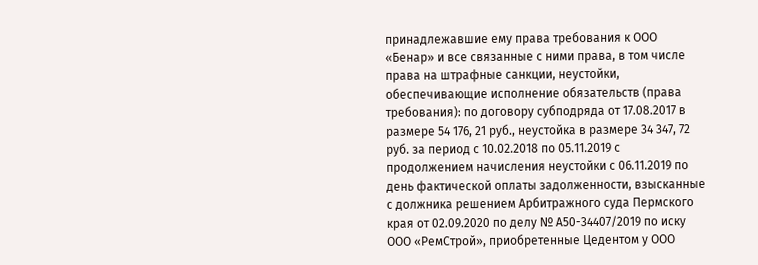принадлежавшие ему права требования к ООО «Бенар» и все связанные с ними права, в том числе права на штрафные санкции, неустойки, обеспечивающие исполнение обязательств (права требования): по договору субподряда от 17.08.2017 в размере 54 176, 21 руб., неустойка в размере 34 347, 72 руб. за период с 10.02.2018 по 05.11.2019 с продолжением начисления неустойки с 06.11.2019 по день фактической оплаты задолженности, взысканные с должника решением Арбитражного суда Пермского края от 02.09.2020 по делу № А50-34407/2019 по иску ООО «РемСтрой», приобретенные Цедентом у ООО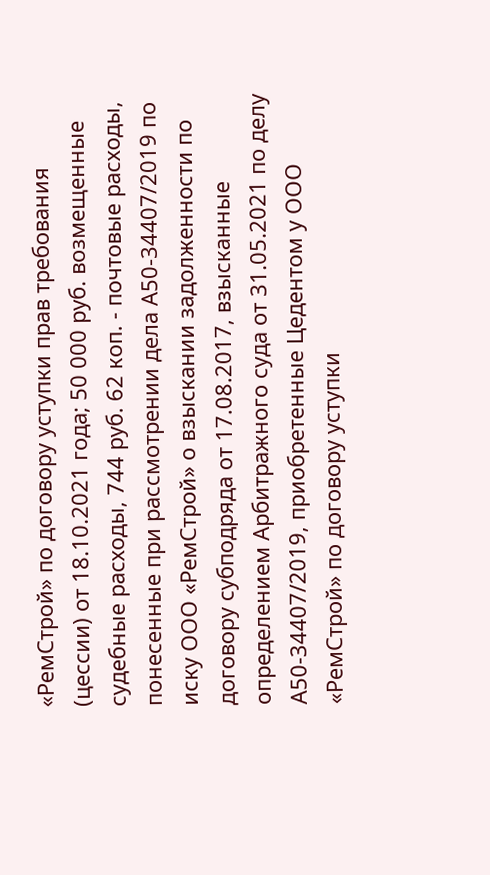«РемСтрой» по договору уступки прав требования (цессии) от 18.10.2021 года; 50 000 руб. возмещенные судебные расходы, 744 руб. 62 коп. - почтовые расходы, понесенные при рассмотрении дела А50-34407/2019 по иску ООО «РемСтрой» о взыскании задолженности по договору субподряда от 17.08.2017, взысканные определением Арбитражного суда от 31.05.2021 по делу А50-34407/2019, приобретенные Цедентом у ООО «РемСтрой» по договору уступки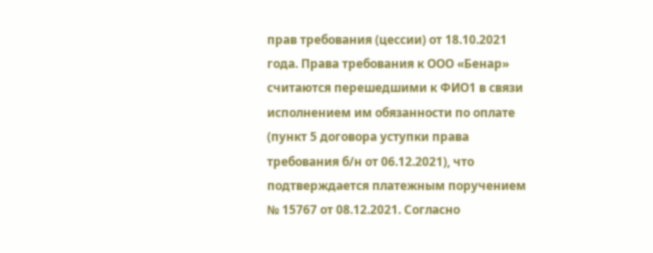прав требования (цессии) от 18.10.2021 года. Права требования к ООО «Бенар» считаются перешедшими к ФИО1 в связи исполнением им обязанности по оплате (пункт 5 договора уступки права требования б/н от 06.12.2021), что подтверждается платежным поручением № 15767 от 08.12.2021. Согласно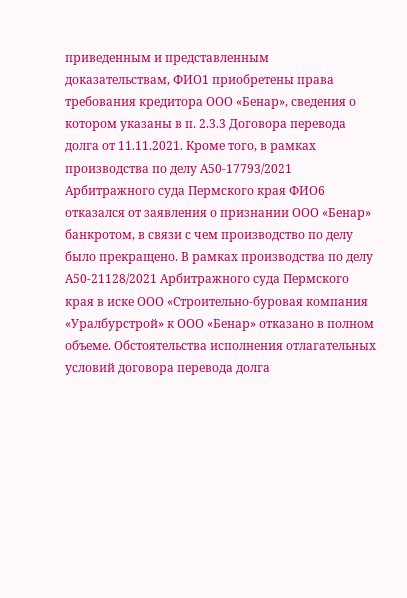приведенным и представленным доказательствам, ФИО1 приобретены права требования кредитора ООО «Бенар», сведения о котором указаны в п. 2.3.3 Договора перевода долга от 11.11.2021. Кроме того, в рамках производства по делу А50-17793/2021 Арбитражного суда Пермского края ФИО6 отказался от заявления о признании ООО «Бенар» банкротом, в связи с чем производство по делу было прекращено. В рамках производства по делу А50-21128/2021 Арбитражного суда Пермского края в иске ООО «Строительно-буровая компания «Уралбурстрой» к ООО «Бенар» отказано в полном объеме. Обстоятельства исполнения отлагательных условий договора перевода долга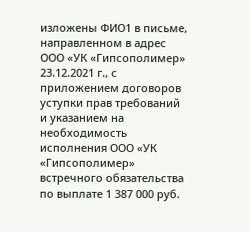изложены ФИО1 в письме, направленном в адрес ООО «УК «Гипсополимер» 23.12.2021 г., с приложением договоров уступки прав требований и указанием на необходимость исполнения ООО «УК «Гипсополимер» встречного обязательства по выплате 1 387 000 руб.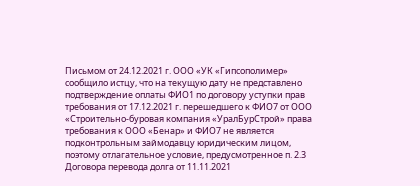Письмом от 24.12.2021 г. ООО «УК «Гипсополимер» сообщило истцу, что на текущую дату не представлено подтверждение оплаты ФИО1 по договору уступки прав требования от 17.12.2021 г. перешедшего к ФИО7 от ООО «Строительно-буровая компания «УралБурСтрой» права требования к ООО «Бенар» и ФИО7 не является подконтрольным займодавцу юридическим лицом, поэтому отлагательное условие, предусмотренное п. 2.3 Договора перевода долга от 11.11.2021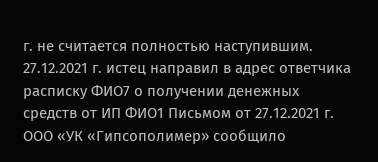г. не считается полностью наступившим. 27.12.2021 г. истец направил в адрес ответчика расписку ФИО7 о получении денежных средств от ИП ФИО1 Письмом от 27.12.2021 г. ООО «УК «Гипсополимер» сообщило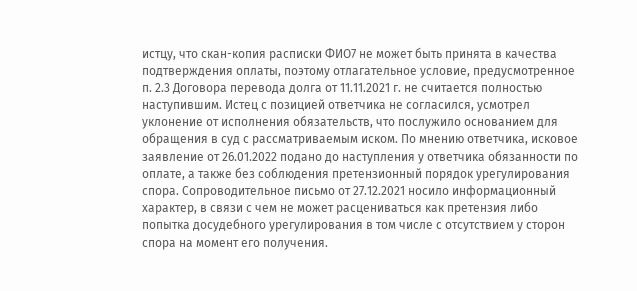истцу, что скан-копия расписки ФИО7 не может быть принята в качества подтверждения оплаты, поэтому отлагательное условие, предусмотренное п. 2.3 Договора перевода долга от 11.11.2021 г. не считается полностью наступившим. Истец с позицией ответчика не согласился, усмотрел уклонение от исполнения обязательств, что послужило основанием для обращения в суд с рассматриваемым иском. По мнению ответчика, исковое заявление от 26.01.2022 подано до наступления у ответчика обязанности по оплате, а также без соблюдения претензионный порядок урегулирования спора. Сопроводительное письмо от 27.12.2021 носило информационный характер, в связи с чем не может расцениваться как претензия либо попытка досудебного урегулирования в том числе с отсутствием у сторон спора на момент его получения.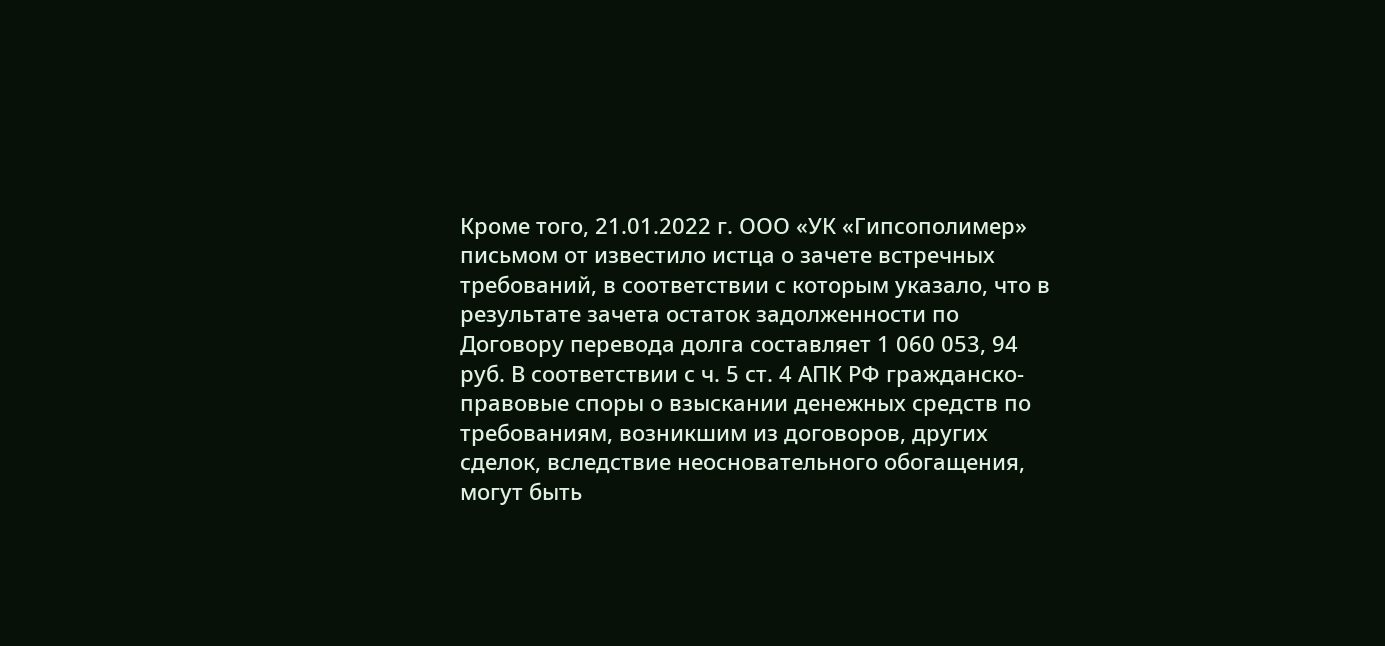Кроме того, 21.01.2022 г. ООО «УК «Гипсополимер» письмом от известило истца о зачете встречных требований, в соответствии с которым указало, что в результате зачета остаток задолженности по Договору перевода долга составляет 1 060 053, 94 руб. В соответствии с ч. 5 ст. 4 АПК РФ гражданско-правовые споры о взыскании денежных средств по требованиям, возникшим из договоров, других сделок, вследствие неосновательного обогащения, могут быть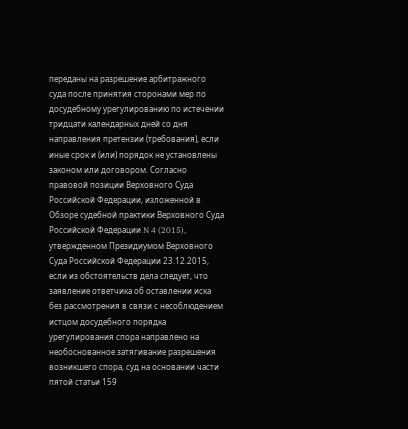переданы на разрешение арбитражного суда после принятия сторонами мер по досудебному урегулированию по истечении тридцати календарных дней со дня направления претензии (требования), если иные срок и (или) порядок не установлены законом или договором. Согласно правовой позиции Верховного Суда Российской Федерации, изложенной в Обзоре судебной практики Верховного Суда Российской Федерации N 4 (2015), утвержденном Президиумом Верховного Суда Российской Федерации 23.12.2015, если из обстоятельств дела следует, что заявление ответчика об оставлении иска без рассмотрения в связи с несоблюдением истцом досудебного порядка урегулирования спора направлено на необоснованное затягивание разрешения возникшего спора, суд на основании части пятой статьи 159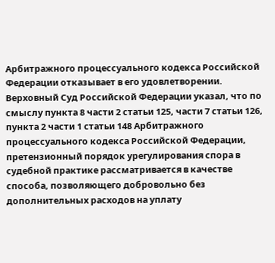Арбитражного процессуального кодекса Российской Федерации отказывает в его удовлетворении. Верховный Суд Российской Федерации указал, что по смыслу пункта 8 части 2 статьи 125, части 7 статьи 126, пункта 2 части 1 статьи 148 Арбитражного процессуального кодекса Российской Федерации, претензионный порядок урегулирования спора в судебной практике рассматривается в качестве способа, позволяющего добровольно без дополнительных расходов на уплату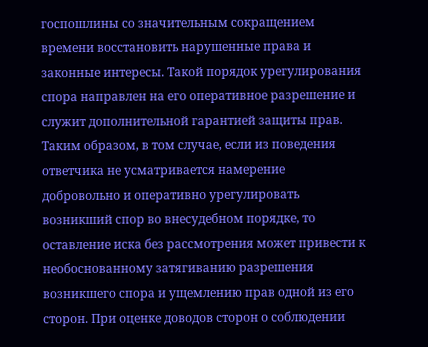госпошлины со значительным сокращением времени восстановить нарушенные права и законные интересы. Такой порядок урегулирования спора направлен на его оперативное разрешение и служит дополнительной гарантией защиты прав. Таким образом, в том случае, если из поведения ответчика не усматривается намерение добровольно и оперативно урегулировать возникший спор во внесудебном порядке, то оставление иска без рассмотрения может привести к необоснованному затягиванию разрешения возникшего спора и ущемлению прав одной из его сторон. При оценке доводов сторон о соблюдении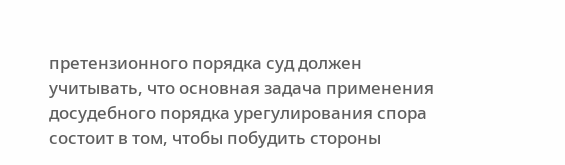претензионного порядка суд должен учитывать, что основная задача применения досудебного порядка урегулирования спора состоит в том, чтобы побудить стороны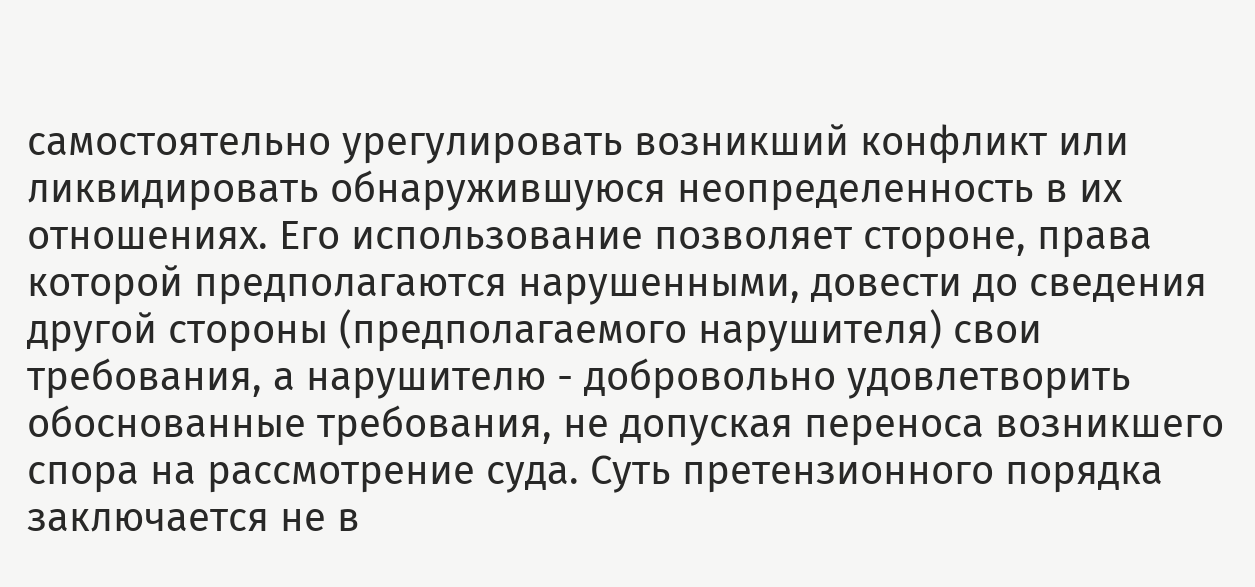самостоятельно урегулировать возникший конфликт или ликвидировать обнаружившуюся неопределенность в их отношениях. Его использование позволяет стороне, права которой предполагаются нарушенными, довести до сведения другой стороны (предполагаемого нарушителя) свои требования, а нарушителю - добровольно удовлетворить обоснованные требования, не допуская переноса возникшего спора на рассмотрение суда. Суть претензионного порядка заключается не в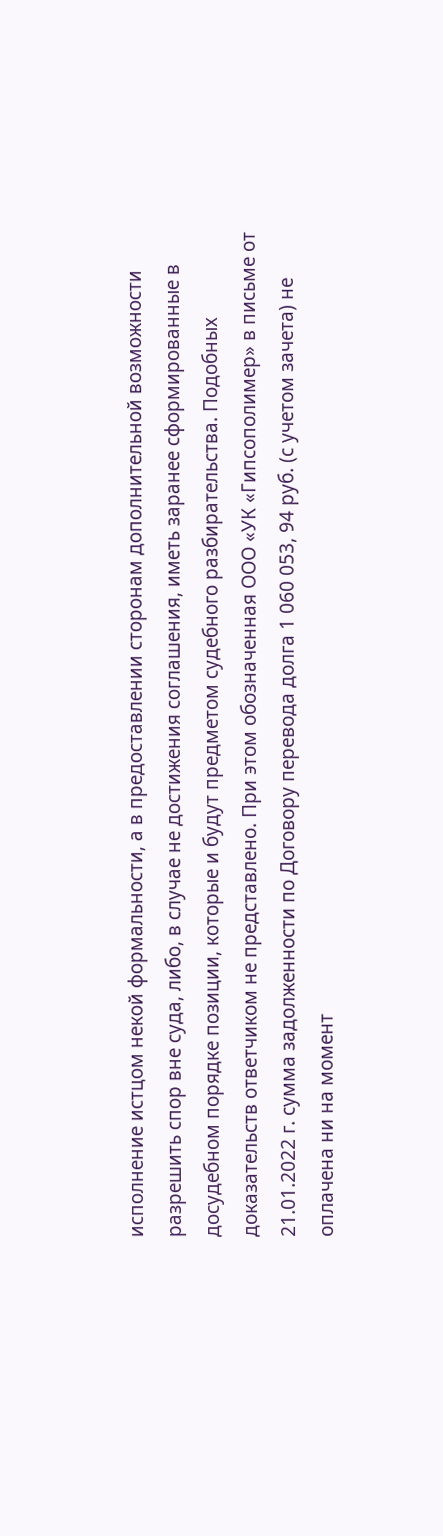исполнение истцом некой формальности, а в предоставлении сторонам дополнительной возможности разрешить спор вне суда, либо, в случае не достижения соглашения, иметь заранее сформированные в досудебном порядке позиции, которые и будут предметом судебного разбирательства. Подобных доказательств ответчиком не представлено. При этом обозначенная ООО «УК «Гипсополимер» в письме от 21.01.2022 г. сумма задолженности по Договору перевода долга 1 060 053, 94 руб. (с учетом зачета) не оплачена ни на момент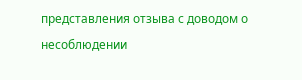представления отзыва с доводом о несоблюдении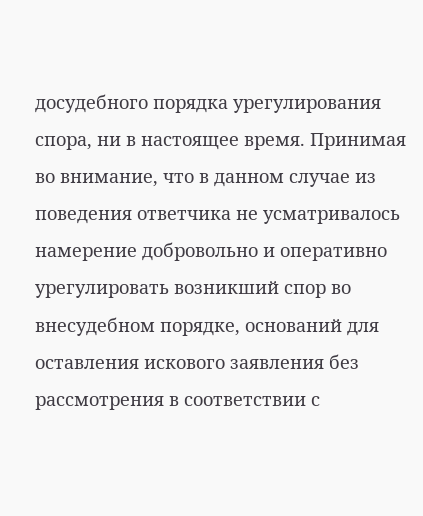досудебного порядка урегулирования спора, ни в настоящее время. Принимая во внимание, что в данном случае из поведения ответчика не усматривалось намерение добровольно и оперативно урегулировать возникший спор во внесудебном порядке, оснований для оставления искового заявления без рассмотрения в соответствии с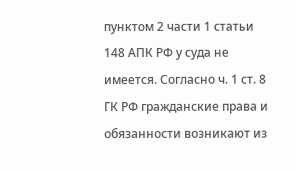пунктом 2 части 1 статьи 148 АПК РФ у суда не имеется. Согласно ч. 1 ст. 8 ГК РФ гражданские права и обязанности возникают из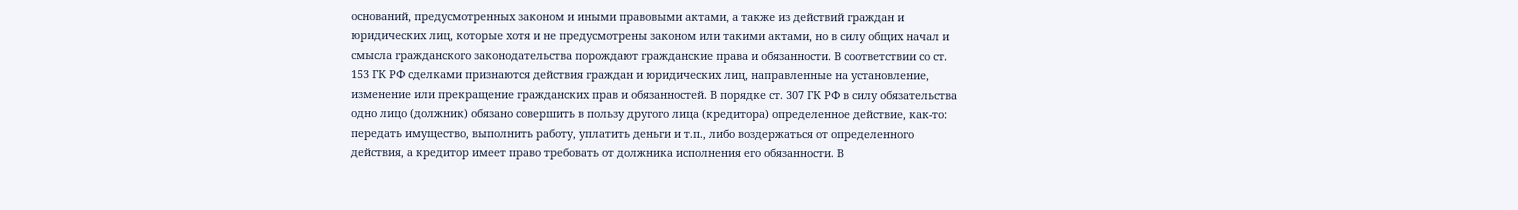оснований, предусмотренных законом и иными правовыми актами, а также из действий граждан и юридических лиц, которые хотя и не предусмотрены законом или такими актами, но в силу общих начал и смысла гражданского законодательства порождают гражданские права и обязанности. В соответствии со ст. 153 ГК РФ сделками признаются действия граждан и юридических лиц, направленные на установление, изменение или прекращение гражданских прав и обязанностей. В порядке ст. 307 ГК РФ в силу обязательства одно лицо (должник) обязано совершить в пользу другого лица (кредитора) определенное действие, как-то: передать имущество, выполнить работу, уплатить деньги и т.п., либо воздержаться от определенного действия, а кредитор имеет право требовать от должника исполнения его обязанности. В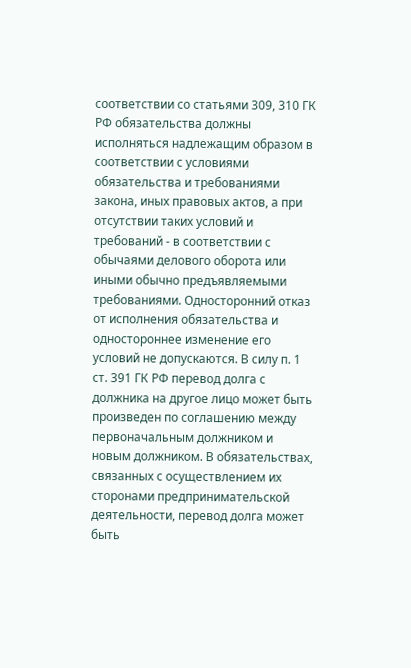соответствии со статьями 309, 310 ГК РФ обязательства должны исполняться надлежащим образом в соответствии с условиями обязательства и требованиями закона, иных правовых актов, а при отсутствии таких условий и требований - в соответствии с обычаями делового оборота или иными обычно предъявляемыми требованиями. Односторонний отказ от исполнения обязательства и одностороннее изменение его условий не допускаются. В силу п. 1 ст. 391 ГК РФ перевод долга с должника на другое лицо может быть произведен по соглашению между первоначальным должником и новым должником. В обязательствах, связанных с осуществлением их сторонами предпринимательской деятельности, перевод долга может быть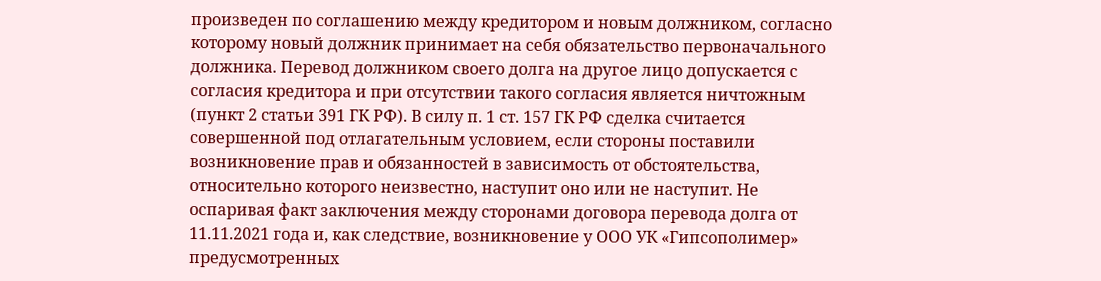произведен по соглашению между кредитором и новым должником, согласно которому новый должник принимает на себя обязательство первоначального должника. Перевод должником своего долга на другое лицо допускается с согласия кредитора и при отсутствии такого согласия является ничтожным (пункт 2 статьи 391 ГК РФ). В силу п. 1 ст. 157 ГК РФ сделка считается совершенной под отлагательным условием, если стороны поставили возникновение прав и обязанностей в зависимость от обстоятельства, относительно которого неизвестно, наступит оно или не наступит. Не оспаривая факт заключения между сторонами договора перевода долга от 11.11.2021 года и, как следствие, возникновение у ООО УК «Гипсополимер» предусмотренных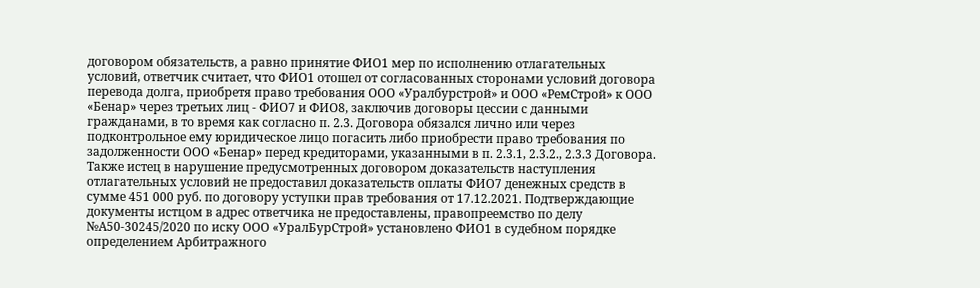договором обязательств, а равно принятие ФИО1 мер по исполнению отлагательных условий, ответчик считает, что ФИО1 отошел от согласованных сторонами условий договора перевода долга, приобретя право требования ООО «Уралбурстрой» и ООО «РемСтрой» к ООО «Бенар» через третьих лиц - ФИО7 и ФИО8, заключив договоры цессии с данными гражданами, в то время как согласно п. 2.3. Договора обязался лично или через подконтрольное ему юридическое лицо погасить либо приобрести право требования по задолженности ООО «Бенар» перед кредиторами, указанными в п. 2.3.1, 2.3.2., 2.3.3 Договора. Также истец в нарушение предусмотренных договором доказательств наступления отлагательных условий не предоставил доказательств оплаты ФИО7 денежных средств в сумме 451 000 руб. по договору уступки прав требования от 17.12.2021. Подтверждающие документы истцом в адрес ответчика не предоставлены, правопреемство по делу №А50-30245/2020 по иску ООО «УралБурСтрой» установлено ФИО1 в судебном порядке определением Арбитражного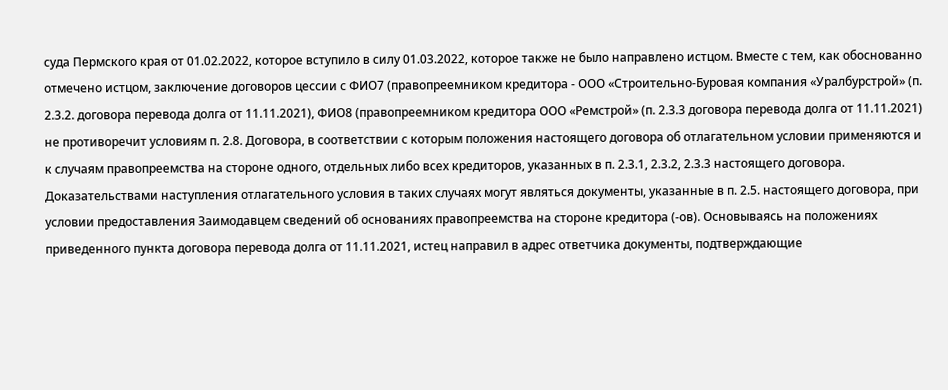суда Пермского края от 01.02.2022, которое вступило в силу 01.03.2022, которое также не было направлено истцом. Вместе с тем, как обоснованно отмечено истцом, заключение договоров цессии с ФИО7 (правопреемником кредитора - ООО «Строительно-Буровая компания «Уралбурстрой» (п. 2.3.2. договора перевода долга от 11.11.2021), ФИО8 (правопреемником кредитора ООО «Ремстрой» (п. 2.3.3 договора перевода долга от 11.11.2021) не противоречит условиям п. 2.8. Договора, в соответствии с которым положения настоящего договора об отлагательном условии применяются и к случаям правопреемства на стороне одного, отдельных либо всех кредиторов, указанных в п. 2.3.1, 2.3.2, 2.3.3 настоящего договора. Доказательствами наступления отлагательного условия в таких случаях могут являться документы, указанные в п. 2.5. настоящего договора, при условии предоставления Заимодавцем сведений об основаниях правопреемства на стороне кредитора (-ов). Основываясь на положениях приведенного пункта договора перевода долга от 11.11.2021, истец направил в адрес ответчика документы, подтверждающие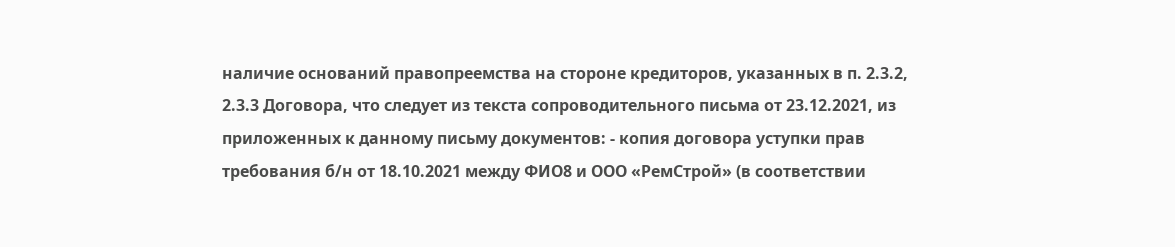наличие оснований правопреемства на стороне кредиторов, указанных в п. 2.3.2, 2.3.3 Договора, что следует из текста сопроводительного письма от 23.12.2021, из приложенных к данному письму документов: - копия договора уступки прав требования б/н от 18.10.2021 между ФИО8 и ООО «РемСтрой» (в соответствии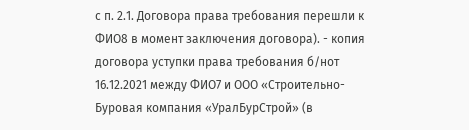с п. 2.1. Договора права требования перешли к ФИО8 в момент заключения договора). - копия договора уступки права требования б/нот 16.12.2021 между ФИО7 и ООО «Строительно-Буровая компания «УралБурСтрой» (в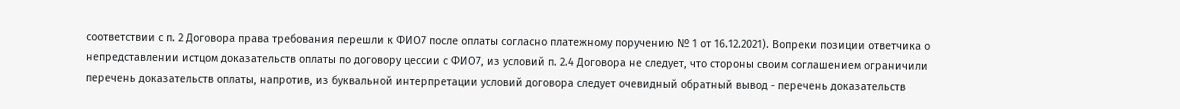соответствии с п. 2 Договора права требования перешли к ФИО7 после оплаты согласно платежному поручению № 1 от 16.12.2021). Вопреки позиции ответчика о непредставлении истцом доказательств оплаты по договору цессии с ФИО7, из условий п. 2.4 Договора не следует, что стороны своим соглашением ограничили перечень доказательств оплаты, напротив, из буквальной интерпретации условий договора следует очевидный обратный вывод - перечень доказательств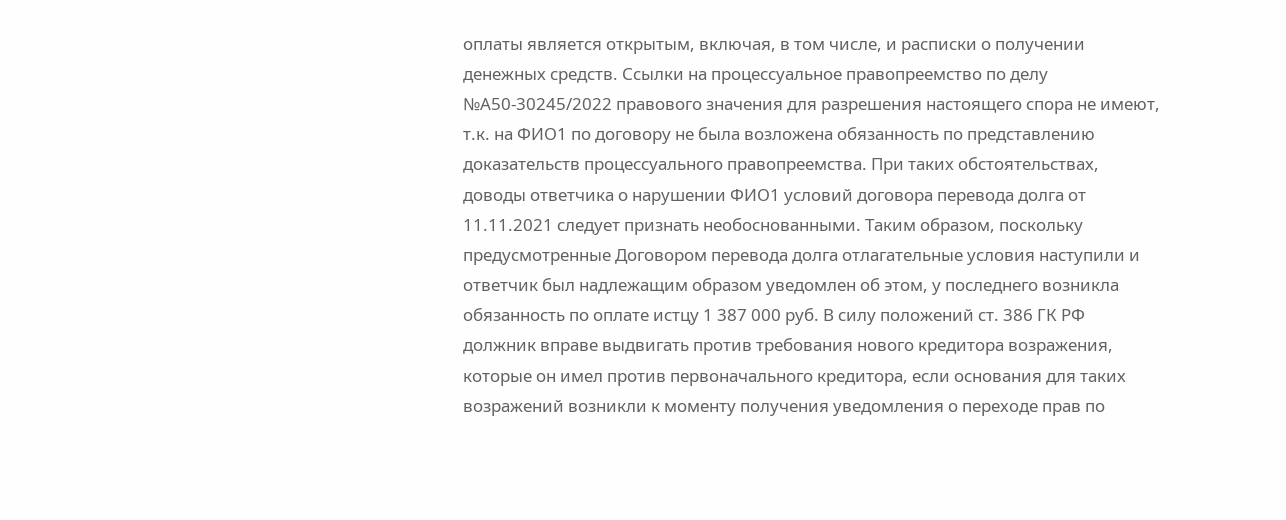оплаты является открытым, включая, в том числе, и расписки о получении денежных средств. Ссылки на процессуальное правопреемство по делу №А50-30245/2022 правового значения для разрешения настоящего спора не имеют, т.к. на ФИО1 по договору не была возложена обязанность по представлению доказательств процессуального правопреемства. При таких обстоятельствах, доводы ответчика о нарушении ФИО1 условий договора перевода долга от 11.11.2021 следует признать необоснованными. Таким образом, поскольку предусмотренные Договором перевода долга отлагательные условия наступили и ответчик был надлежащим образом уведомлен об этом, у последнего возникла обязанность по оплате истцу 1 387 000 руб. В силу положений ст. 386 ГК РФ должник вправе выдвигать против требования нового кредитора возражения, которые он имел против первоначального кредитора, если основания для таких возражений возникли к моменту получения уведомления о переходе прав по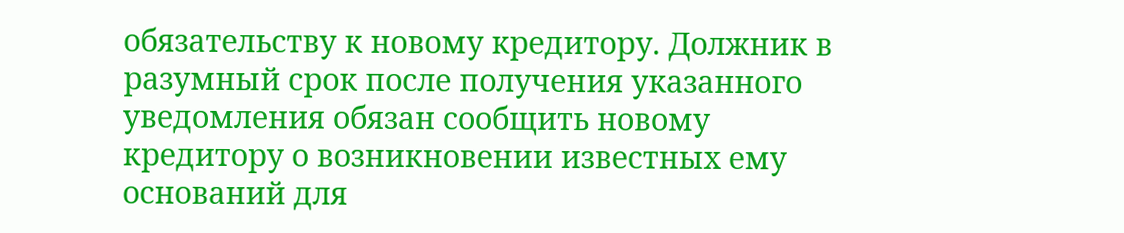обязательству к новому кредитору. Должник в разумный срок после получения указанного уведомления обязан сообщить новому кредитору о возникновении известных ему оснований для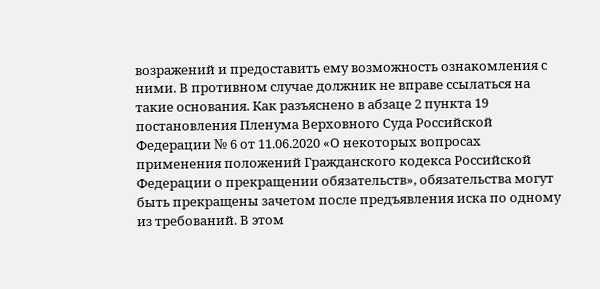возражений и предоставить ему возможность ознакомления с ними. В противном случае должник не вправе ссылаться на такие основания. Как разъяснено в абзаце 2 пункта 19 постановления Пленума Верховного Суда Российской Федерации № 6 от 11.06.2020 «О некоторых вопросах применения положений Гражданского кодекса Российской Федерации о прекращении обязательств», обязательства могут быть прекращены зачетом после предъявления иска по одному из требований. В этом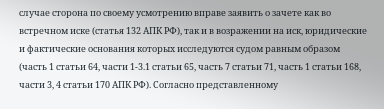случае сторона по своему усмотрению вправе заявить о зачете как во встречном иске (статья 132 АПК РФ), так и в возражении на иск, юридические и фактические основания которых исследуются судом равным образом (часть 1 статьи 64, части 1-3.1 статьи 65, часть 7 статьи 71, часть 1 статьи 168, части 3, 4 статьи 170 АПК РФ). Согласно представленному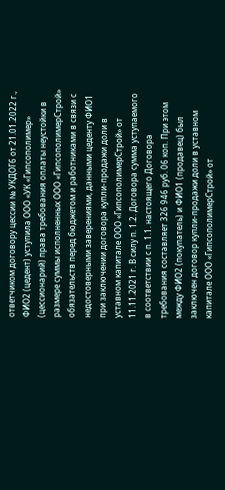ответчиком договору цессии № УКДОГ6 от 21.01.2022 г., ФИО2 (цедент) уступила ООО «УК «Гипсополимер» (цессионарий) права требования оплаты неустойки в размере суммы исполненных ООО «ГипсополимерСтрой» обязательств перед бюджетом и работниками в связи с недостоверными заверениями, данными цеденту ФИО1 при заключении договора купли-продажи доли в уставном капитале ООО «ГипсополимерСтрой» от 11.11.2021 г. В силу п. 1.2. Договора сумма уступаемого в соответствии с п. 1.1. настоящего Договора требования составляет 326 946 руб. 06 коп. При этом между ФИО2 (покупатель) и ФИО1 (продавец) был заключен договор купли-продажи доли в уставном капитале ООО «ГипсополимерСтрой» от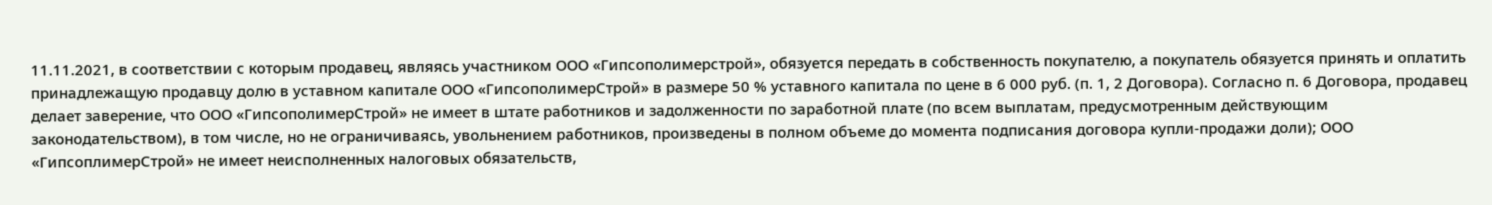11.11.2021, в соответствии с которым продавец, являясь участником ООО «Гипсополимерстрой», обязуется передать в собственность покупателю, а покупатель обязуется принять и оплатить принадлежащую продавцу долю в уставном капитале ООО «ГипсополимерСтрой» в размере 50 % уставного капитала по цене в 6 000 руб. (п. 1, 2 Договора). Согласно п. 6 Договора, продавец делает заверение, что ООО «ГипсополимерСтрой» не имеет в штате работников и задолженности по заработной плате (по всем выплатам, предусмотренным действующим законодательством), в том числе, но не ограничиваясь, увольнением работников, произведены в полном объеме до момента подписания договора купли-продажи доли); ООО «ГипсоплимерСтрой» не имеет неисполненных налоговых обязательств,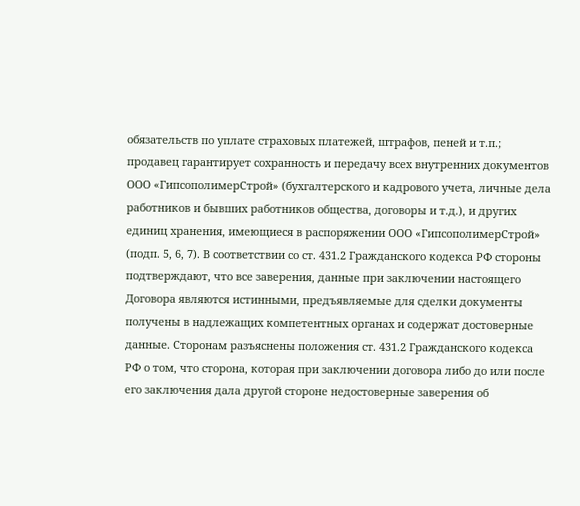обязательств по уплате страховых платежей, штрафов, пеней и т.п.; продавец гарантирует сохранность и передачу всех внутренних документов ООО «ГипсополимерСтрой» (бухгалтерского и кадрового учета, личные дела работников и бывших работников общества, договоры и т.д.), и других единиц хранения, имеющиеся в распоряжении ООО «ГипсополимерСтрой» (подп. 5, 6, 7). В соответствии со ст. 431.2 Гражданского кодекса РФ стороны подтверждают, что все заверения, данные при заключении настоящего Договора являются истинными, предъявляемые для сделки документы получены в надлежащих компетентных органах и содержат достоверные данные. Сторонам разъяснены положения ст. 431.2 Гражданского кодекса РФ о том, что сторона, которая при заключении договора либо до или после его заключения дала другой стороне недостоверные заверения об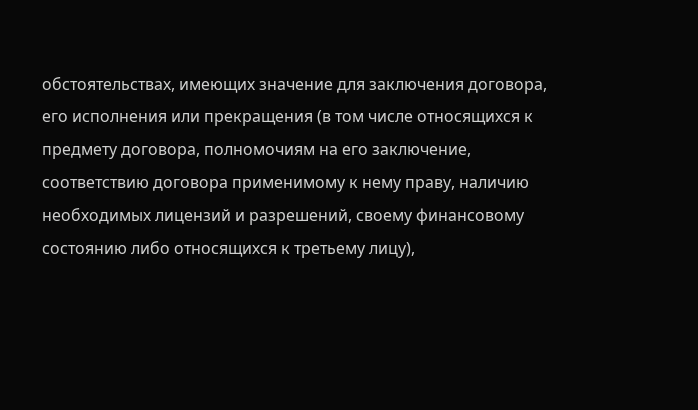обстоятельствах, имеющих значение для заключения договора, его исполнения или прекращения (в том числе относящихся к предмету договора, полномочиям на его заключение, соответствию договора применимому к нему праву, наличию необходимых лицензий и разрешений, своему финансовому состоянию либо относящихся к третьему лицу),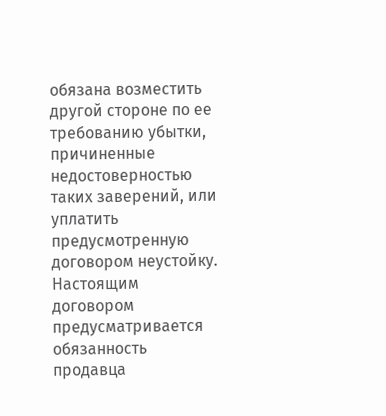обязана возместить другой стороне по ее требованию убытки, причиненные недостоверностью таких заверений, или уплатить предусмотренную договором неустойку. Настоящим договором предусматривается обязанность продавца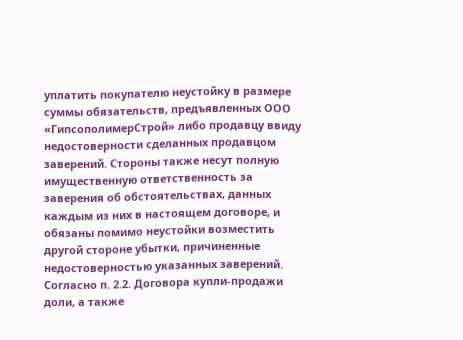уплатить покупателю неустойку в размере суммы обязательств, предъявленных ООО «ГипсополимерСтрой» либо продавцу ввиду недостоверности сделанных продавцом заверений. Стороны также несут полную имущественную ответственность за заверения об обстоятельствах, данных каждым из них в настоящем договоре, и обязаны помимо неустойки возместить другой стороне убытки, причиненные недостоверностью указанных заверений. Согласно п. 2.2. Договора купли-продажи доли, а также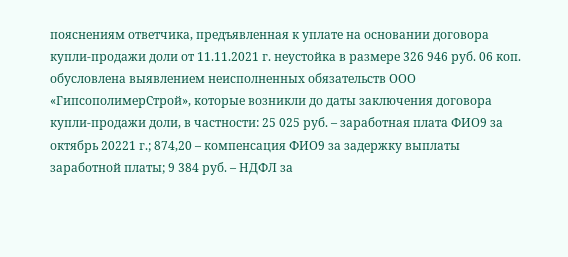пояснениям ответчика, предъявленная к уплате на основании договора купли-продажи доли от 11.11.2021 г. неустойка в размере 326 946 руб. 06 коп. обусловлена выявлением неисполненных обязательств ООО «ГипсополимерСтрой», которые возникли до даты заключения договора купли-продажи доли, в частности: 25 025 руб. – заработная плата ФИО9 за октябрь 20221 г.; 874,20 – компенсация ФИО9 за задержку выплаты заработной платы; 9 384 руб. – НДФЛ за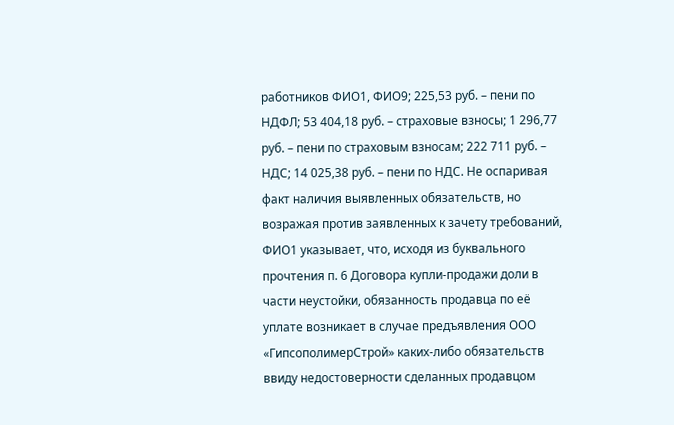работников ФИО1, ФИО9; 225,53 руб. – пени по НДФЛ; 53 404,18 руб. – страховые взносы; 1 296,77 руб. – пени по страховым взносам; 222 711 руб. – НДС; 14 025,38 руб. – пени по НДС. Не оспаривая факт наличия выявленных обязательств, но возражая против заявленных к зачету требований, ФИО1 указывает, что, исходя из буквального прочтения п. 6 Договора купли-продажи доли в части неустойки, обязанность продавца по её уплате возникает в случае предъявления ООО «ГипсополимерСтрой» каких-либо обязательств ввиду недостоверности сделанных продавцом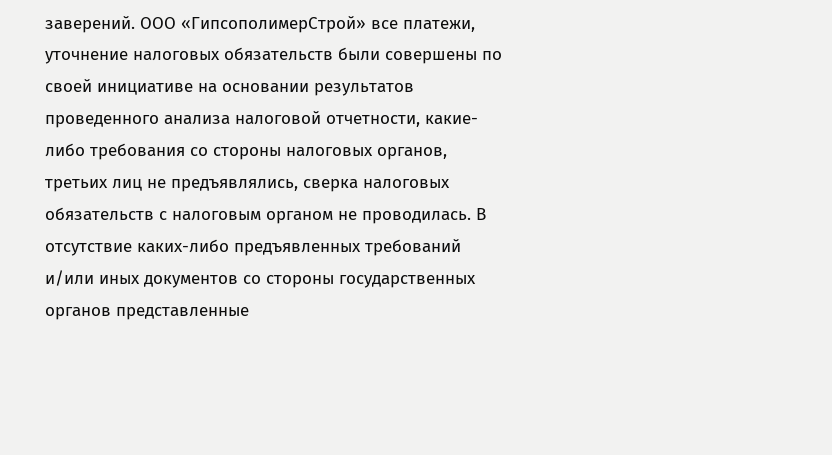заверений. ООО «ГипсополимерСтрой» все платежи, уточнение налоговых обязательств были совершены по своей инициативе на основании результатов проведенного анализа налоговой отчетности, какие-либо требования со стороны налоговых органов, третьих лиц не предъявлялись, сверка налоговых обязательств с налоговым органом не проводилась. В отсутствие каких-либо предъявленных требований и/или иных документов со стороны государственных органов представленные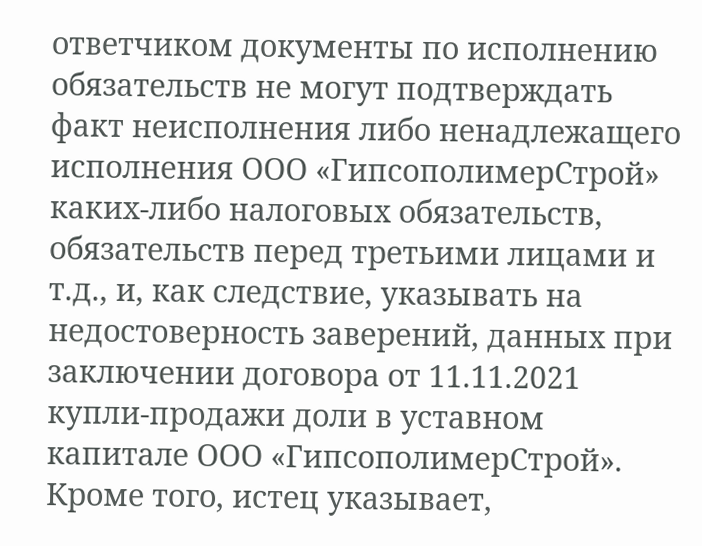ответчиком документы по исполнению обязательств не могут подтверждать факт неисполнения либо ненадлежащего исполнения ООО «ГипсополимерСтрой» каких-либо налоговых обязательств, обязательств перед третьими лицами и т.д., и, как следствие, указывать на недостоверность заверений, данных при заключении договора от 11.11.2021 купли-продажи доли в уставном капитале ООО «ГипсополимерСтрой». Кроме того, истец указывает,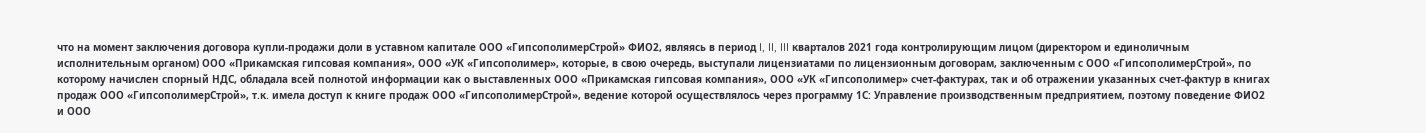что на момент заключения договора купли-продажи доли в уставном капитале ООО «ГипсополимерСтрой» ФИО2, являясь в период I, II, III кварталов 2021 года контролирующим лицом (директором и единоличным исполнительным органом) ООО «Прикамская гипсовая компания», ООО «УК «Гипсополимер», которые, в свою очередь, выступали лицензиатами по лицензионным договорам, заключенным с ООО «ГипсополимерСтрой», по которому начислен спорный НДС, обладала всей полнотой информации как о выставленных ООО «Прикамская гипсовая компания», ООО «УК «Гипсополимер» счет-фактурах, так и об отражении указанных счет-фактур в книгах продаж ООО «ГипсополимерСтрой», т.к. имела доступ к книге продаж ООО «ГипсополимерСтрой», ведение которой осуществлялось через программу 1С: Управление производственным предприятием, поэтому поведение ФИО2 и ООО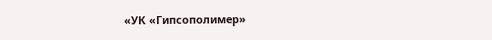«УК «Гипсополимер»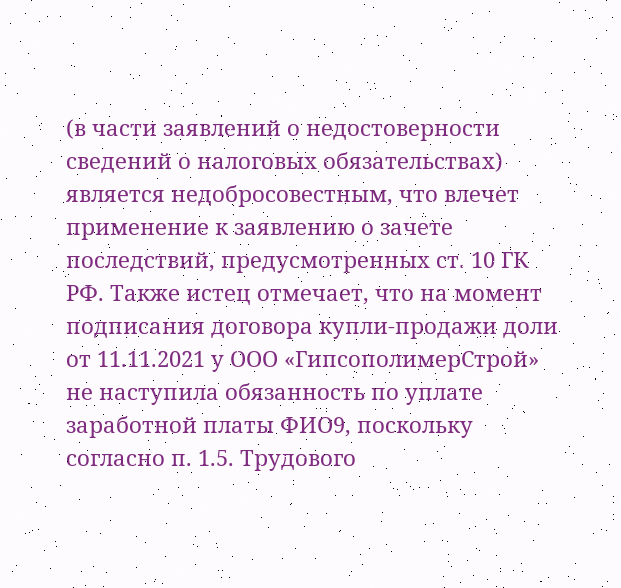(в части заявлений о недостоверности сведений о налоговых обязательствах) является недобросовестным, что влечет применение к заявлению о зачете последствий, предусмотренных ст. 10 ГК РФ. Также истец отмечает, что на момент подписания договора купли-продажи доли от 11.11.2021 у ООО «ГипсополимерСтрой» не наступила обязанность по уплате заработной платы ФИО9, поскольку согласно п. 1.5. Трудового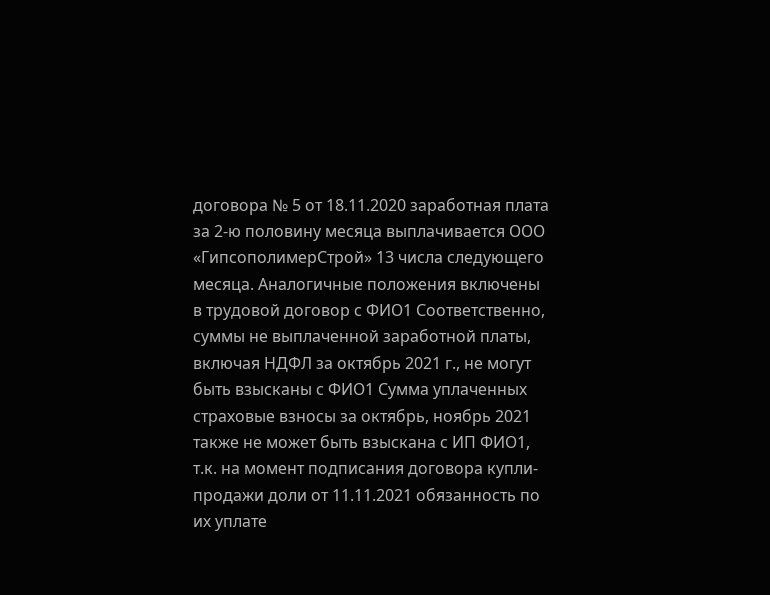договора № 5 от 18.11.2020 заработная плата за 2-ю половину месяца выплачивается ООО «ГипсополимерСтрой» 13 числа следующего месяца. Аналогичные положения включены в трудовой договор с ФИО1 Соответственно, суммы не выплаченной заработной платы, включая НДФЛ за октябрь 2021 г., не могут быть взысканы с ФИО1 Сумма уплаченных страховые взносы за октябрь, ноябрь 2021 также не может быть взыскана с ИП ФИО1, т.к. на момент подписания договора купли-продажи доли от 11.11.2021 обязанность по их уплате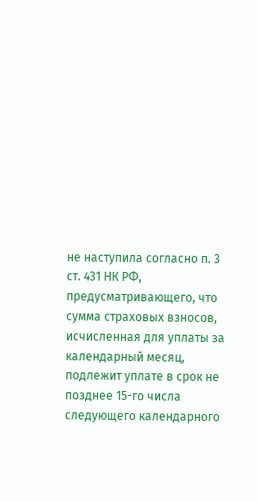не наступила согласно п. 3 ст. 431 НК РФ, предусматривающего, что сумма страховых взносов, исчисленная для уплаты за календарный месяц, подлежит уплате в срок не позднее 15-го числа следующего календарного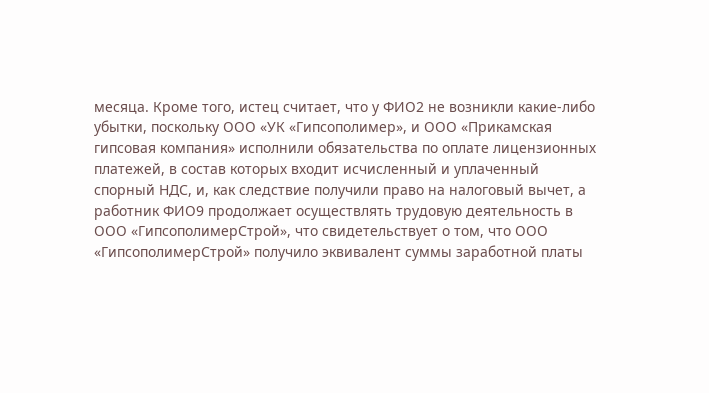месяца. Кроме того, истец считает, что у ФИО2 не возникли какие-либо убытки, поскольку ООО «УК «Гипсополимер», и ООО «Прикамская гипсовая компания» исполнили обязательства по оплате лицензионных платежей, в состав которых входит исчисленный и уплаченный спорный НДС, и, как следствие получили право на налоговый вычет, а работник ФИО9 продолжает осуществлять трудовую деятельность в ООО «ГипсополимерСтрой», что свидетельствует о том, что ООО «ГипсополимерСтрой» получило эквивалент суммы заработной платы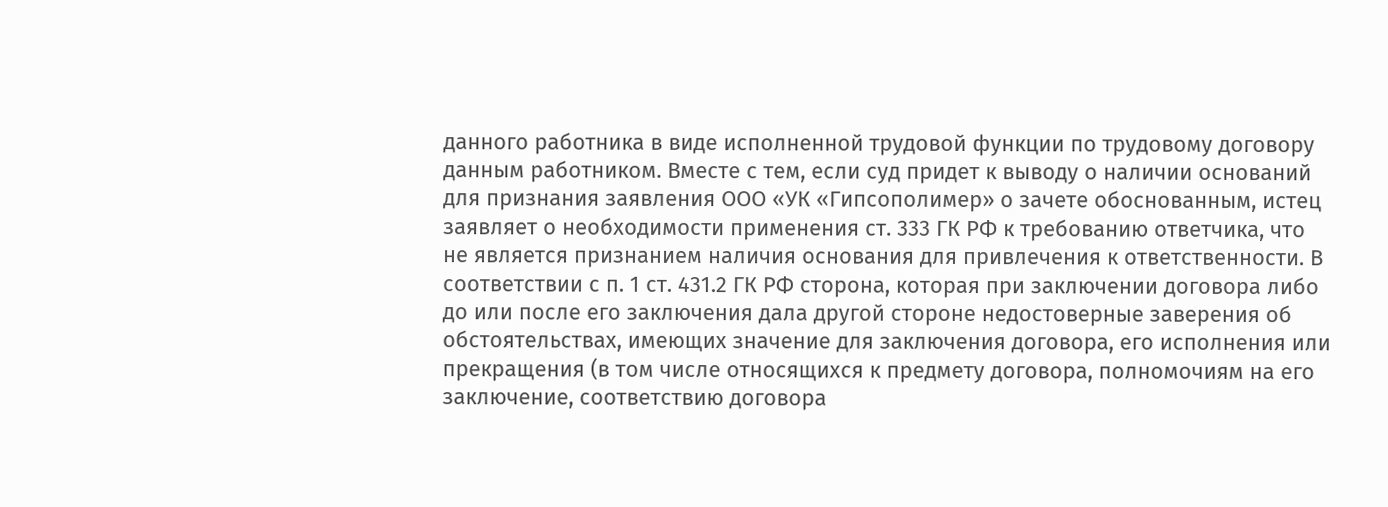данного работника в виде исполненной трудовой функции по трудовому договору данным работником. Вместе с тем, если суд придет к выводу о наличии оснований для признания заявления ООО «УК «Гипсополимер» о зачете обоснованным, истец заявляет о необходимости применения ст. 333 ГК РФ к требованию ответчика, что не является признанием наличия основания для привлечения к ответственности. В соответствии с п. 1 ст. 431.2 ГК РФ сторона, которая при заключении договора либо до или после его заключения дала другой стороне недостоверные заверения об обстоятельствах, имеющих значение для заключения договора, его исполнения или прекращения (в том числе относящихся к предмету договора, полномочиям на его заключение, соответствию договора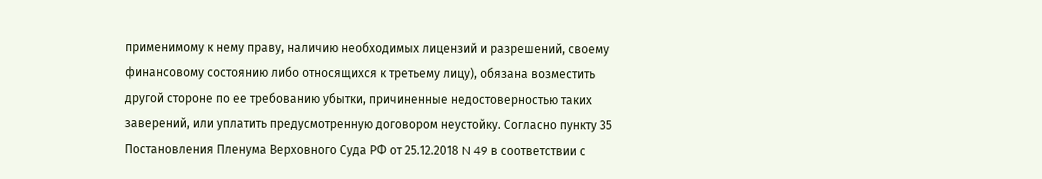применимому к нему праву, наличию необходимых лицензий и разрешений, своему финансовому состоянию либо относящихся к третьему лицу), обязана возместить другой стороне по ее требованию убытки, причиненные недостоверностью таких заверений, или уплатить предусмотренную договором неустойку. Согласно пункту 35 Постановления Пленума Верховного Суда РФ от 25.12.2018 N 49 в соответствии с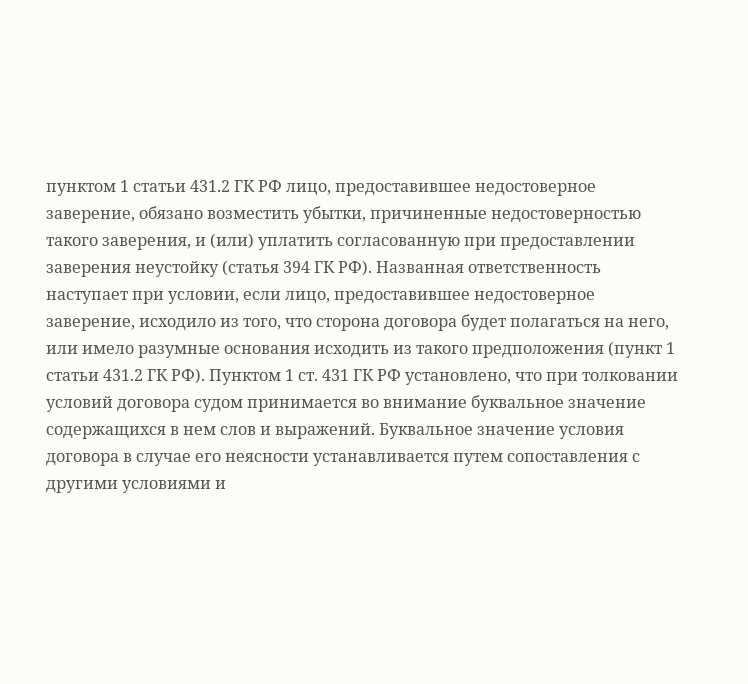пунктом 1 статьи 431.2 ГК РФ лицо, предоставившее недостоверное заверение, обязано возместить убытки, причиненные недостоверностью такого заверения, и (или) уплатить согласованную при предоставлении заверения неустойку (статья 394 ГК РФ). Названная ответственность наступает при условии, если лицо, предоставившее недостоверное заверение, исходило из того, что сторона договора будет полагаться на него, или имело разумные основания исходить из такого предположения (пункт 1 статьи 431.2 ГК РФ). Пунктом 1 ст. 431 ГК РФ установлено, что при толковании условий договора судом принимается во внимание буквальное значение содержащихся в нем слов и выражений. Буквальное значение условия договора в случае его неясности устанавливается путем сопоставления с другими условиями и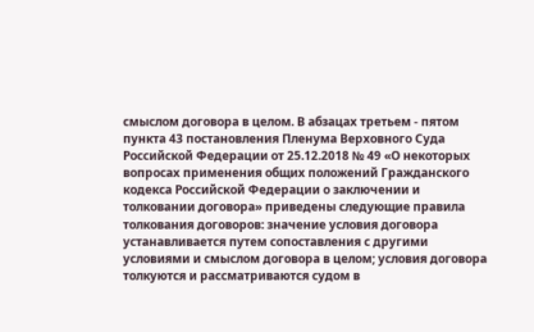смыслом договора в целом. В абзацах третьем - пятом пункта 43 постановления Пленума Верховного Суда Российской Федерации от 25.12.2018 № 49 «О некоторых вопросах применения общих положений Гражданского кодекса Российской Федерации о заключении и толковании договора» приведены следующие правила толкования договоров: значение условия договора устанавливается путем сопоставления с другими условиями и смыслом договора в целом; условия договора толкуются и рассматриваются судом в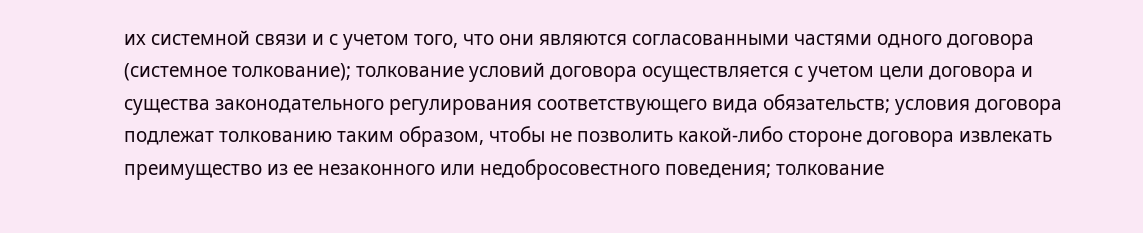их системной связи и с учетом того, что они являются согласованными частями одного договора (системное толкование); толкование условий договора осуществляется с учетом цели договора и существа законодательного регулирования соответствующего вида обязательств; условия договора подлежат толкованию таким образом, чтобы не позволить какой-либо стороне договора извлекать преимущество из ее незаконного или недобросовестного поведения; толкование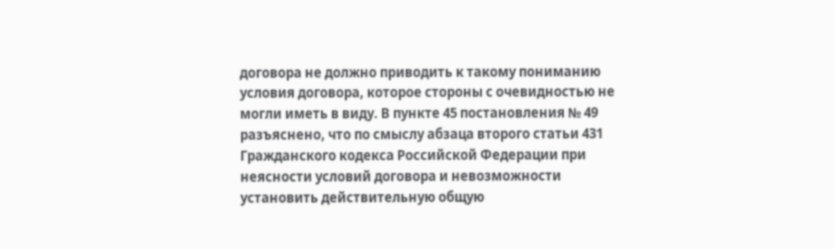договора не должно приводить к такому пониманию условия договора, которое стороны с очевидностью не могли иметь в виду. В пункте 45 постановления № 49 разъяснено, что по смыслу абзаца второго статьи 431 Гражданского кодекса Российской Федерации при неясности условий договора и невозможности установить действительную общую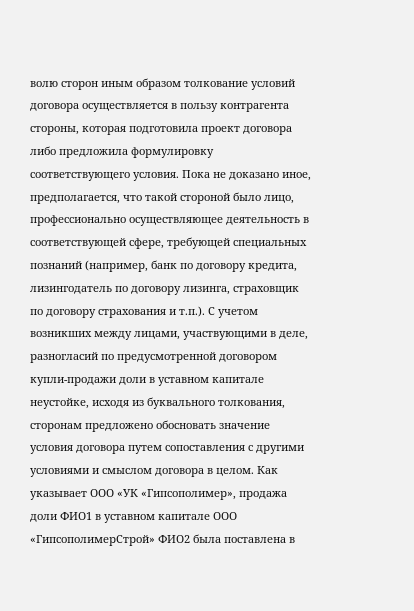волю сторон иным образом толкование условий договора осуществляется в пользу контрагента стороны, которая подготовила проект договора либо предложила формулировку соответствующего условия. Пока не доказано иное, предполагается, что такой стороной было лицо, профессионально осуществляющее деятельность в соответствующей сфере, требующей специальных познаний (например, банк по договору кредита, лизингодатель по договору лизинга, страховщик по договору страхования и т.п.). С учетом возникших между лицами, участвующими в деле, разногласий по предусмотренной договором купли-продажи доли в уставном капитале неустойке, исходя из буквального толкования, сторонам предложено обосновать значение условия договора путем сопоставления с другими условиями и смыслом договора в целом. Как указывает ООО «УК «Гипсополимер», продажа доли ФИО1 в уставном капитале ООО «ГипсополимерСтрой» ФИО2 была поставлена в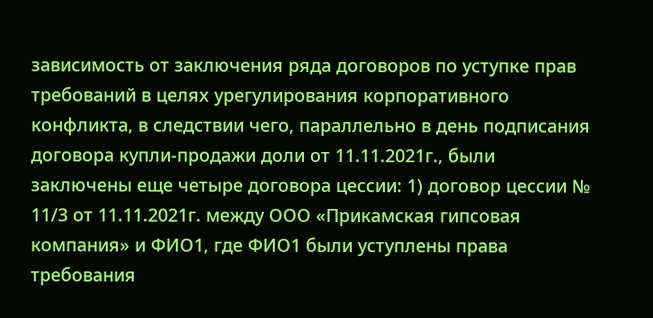зависимость от заключения ряда договоров по уступке прав требований в целях урегулирования корпоративного конфликта, в следствии чего, параллельно в день подписания договора купли-продажи доли от 11.11.2021г., были заключены еще четыре договора цессии: 1) договор цессии № 11/3 от 11.11.2021г. между ООО «Прикамская гипсовая компания» и ФИО1, где ФИО1 были уступлены права требования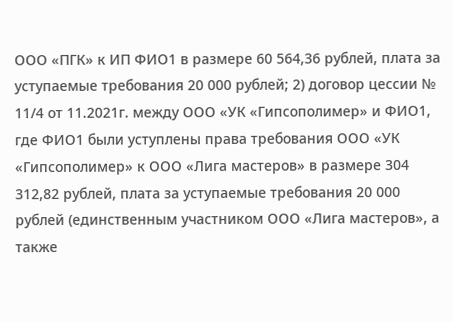ООО «ПГК» к ИП ФИО1 в размере 60 564,36 рублей, плата за уступаемые требования 20 000 рублей; 2) договор цессии № 11/4 от 11.2021г. между ООО «УК «Гипсополимер» и ФИО1, где ФИО1 были уступлены права требования ООО «УК «Гипсополимер» к ООО «Лига мастеров» в размере 304 312,82 рублей, плата за уступаемые требования 20 000 рублей (единственным участником ООО «Лига мастеров», а также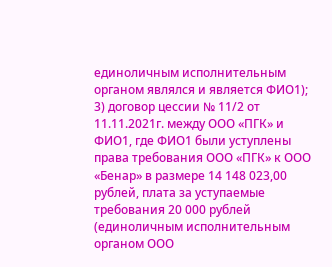единоличным исполнительным органом являлся и является ФИО1); 3) договор цессии № 11/2 от 11.11.2021г. между ООО «ПГК» и ФИО1, где ФИО1 были уступлены права требования ООО «ПГК» к ООО «Бенар» в размере 14 148 023,00 рублей, плата за уступаемые требования 20 000 рублей (единоличным исполнительным органом ООО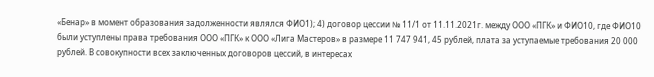«Бенар» в момент образования задолженности являлся ФИО1); 4) договор цессии № 11/1 от 11.11.2021г. между ООО «ПГК» и ФИО10, где ФИО10 были уступлены права требования ООО «ПГК» к ООО «Лига Мастеров» в размере 11 747 941, 45 рублей, плата за уступаемые требования 20 000 рублей. В совокупности всех заключенных договоров цессий, в интересах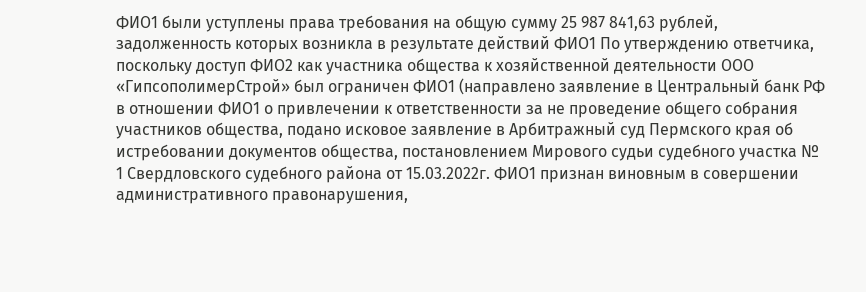ФИО1 были уступлены права требования на общую сумму 25 987 841,63 рублей, задолженность которых возникла в результате действий ФИО1 По утверждению ответчика, поскольку доступ ФИО2 как участника общества к хозяйственной деятельности ООО «ГипсополимерСтрой» был ограничен ФИО1 (направлено заявление в Центральный банк РФ в отношении ФИО1 о привлечении к ответственности за не проведение общего собрания участников общества, подано исковое заявление в Арбитражный суд Пермского края об истребовании документов общества, постановлением Мирового судьи судебного участка № 1 Свердловского судебного района от 15.03.2022г. ФИО1 признан виновным в совершении административного правонарушения,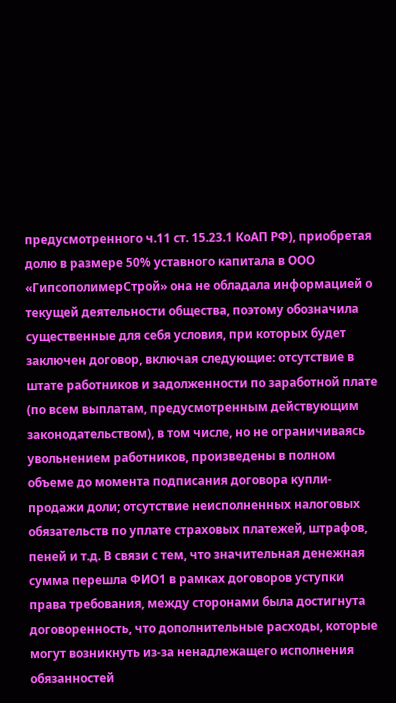предусмотренного ч.11 ст. 15.23.1 КоАП РФ), приобретая долю в размере 50% уставного капитала в ООО «ГипсополимерСтрой» она не обладала информацией о текущей деятельности общества, поэтому обозначила существенные для себя условия, при которых будет заключен договор, включая следующие: отсутствие в штате работников и задолженности по заработной плате (по всем выплатам, предусмотренным действующим законодательством), в том числе, но не ограничиваясь увольнением работников, произведены в полном объеме до момента подписания договора купли-продажи доли; отсутствие неисполненных налоговых обязательств по уплате страховых платежей, штрафов, пеней и т.д. В связи с тем, что значительная денежная сумма перешла ФИО1 в рамках договоров уступки права требования, между сторонами была достигнута договоренность, что дополнительные расходы, которые могут возникнуть из-за ненадлежащего исполнения обязанностей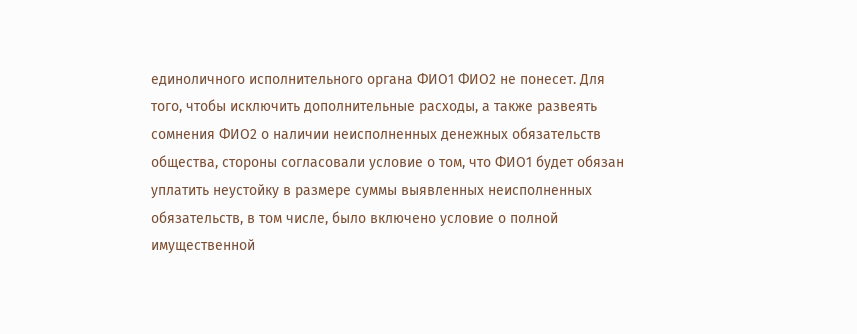единоличного исполнительного органа ФИО1 ФИО2 не понесет. Для того, чтобы исключить дополнительные расходы, а также развеять сомнения ФИО2 о наличии неисполненных денежных обязательств общества, стороны согласовали условие о том, что ФИО1 будет обязан уплатить неустойку в размере суммы выявленных неисполненных обязательств, в том числе, было включено условие о полной имущественной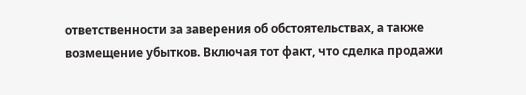ответственности за заверения об обстоятельствах, а также возмещение убытков. Включая тот факт, что сделка продажи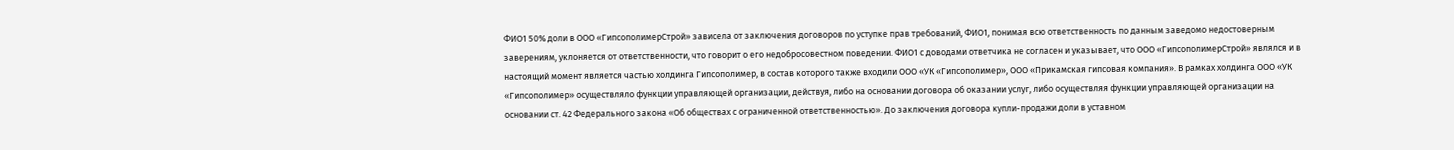ФИО1 50% доли в ООО «ГипсополимерСтрой» зависела от заключения договоров по уступке прав требований, ФИО1, понимая всю ответственность по данным заведомо недостоверным заверениям, уклоняется от ответственности, что говорит о его недобросовестном поведении. ФИО1 с доводами ответчика не согласен и указывает, что ООО «ГипсополимерСтрой» являлся и в настоящий момент является частью холдинга Гипсополимер, в состав которого также входили ООО «УК «Гипсополимер», ООО «Прикамская гипсовая компания». В рамках холдинга ООО «УК «Гипсополимер» осуществляло функции управляющей организации, действуя, либо на основании договора об оказании услуг, либо осуществляя функции управляющей организации на основании ст. 42 Федерального закона «Об обществах с ограниченной ответственностью». До заключения договора купли-продажи доли в уставном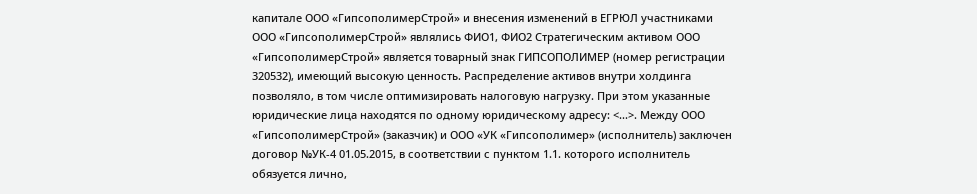капитале ООО «ГипсополимерСтрой» и внесения изменений в ЕГРЮЛ участниками ООО «ГипсополимерСтрой» являлись ФИО1, ФИО2 Стратегическим активом ООО «ГипсополимерСтрой» является товарный знак ГИПСОПОЛИМЕР (номер регистрации 320532), имеющий высокую ценность. Распределение активов внутри холдинга позволяло, в том числе оптимизировать налоговую нагрузку. При этом указанные юридические лица находятся по одному юридическому адресу: <...>. Между ООО «ГипсополимерСтрой» (заказчик) и ООО «УК «Гипсополимер» (исполнитель) заключен договор №УК-4 01.05.2015, в соответствии с пунктом 1.1. которого исполнитель обязуется лично,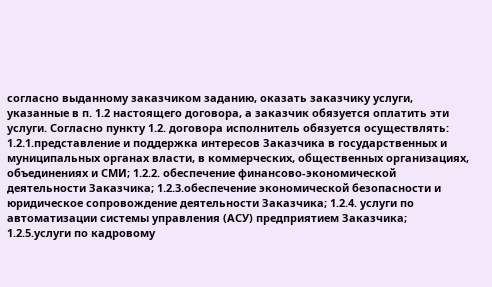согласно выданному заказчиком заданию, оказать заказчику услуги, указанные в п. 1.2 настоящего договора, а заказчик обязуется оплатить эти услуги. Согласно пункту 1.2. договора исполнитель обязуется осуществлять: 1.2.1.представление и поддержка интересов Заказчика в государственных и муниципальных органах власти, в коммерческих, общественных организациях, объединениях и СМИ; 1.2.2. обеспечение финансово-экономической деятельности Заказчика; 1.2.3.обеспечение экономической безопасности и юридическое сопровождение деятельности Заказчика; 1.2.4. услуги по автоматизации системы управления (АСУ) предприятием Заказчика; 1.2.5.услуги по кадровому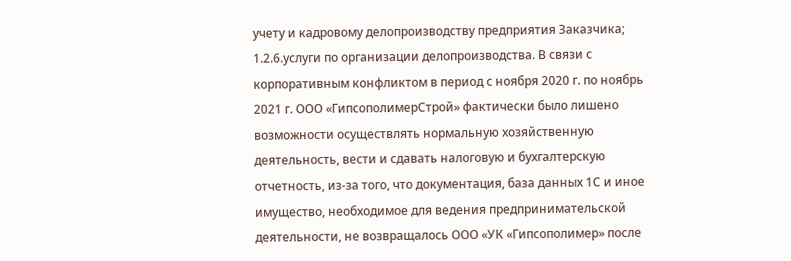учету и кадровому делопроизводству предприятия Заказчика; 1.2.6.услуги по организации делопроизводства. В связи с корпоративным конфликтом в период с ноября 2020 г. по ноябрь 2021 г. ООО «ГипсополимерСтрой» фактически было лишено возможности осуществлять нормальную хозяйственную деятельность, вести и сдавать налоговую и бухгалтерскую отчетность, из-за того, что документация, база данных 1С и иное имущество, необходимое для ведения предпринимательской деятельности, не возвращалось ООО «УК «Гипсополимер» после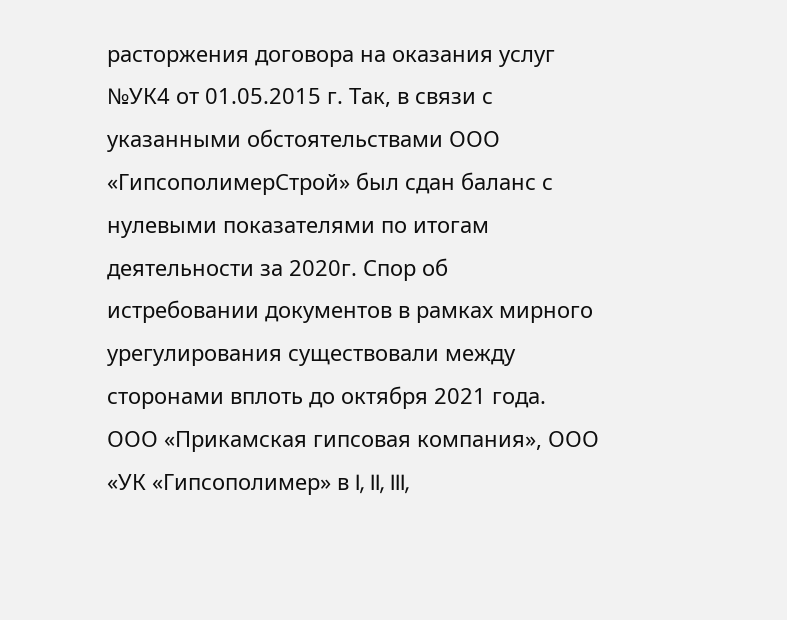расторжения договора на оказания услуг №УК4 от 01.05.2015 г. Так, в связи с указанными обстоятельствами ООО «ГипсополимерСтрой» был сдан баланс с нулевыми показателями по итогам деятельности за 2020г. Спор об истребовании документов в рамках мирного урегулирования существовали между сторонами вплоть до октября 2021 года. ООО «Прикамская гипсовая компания», ООО «УК «Гипсополимер» в I, II, III,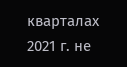кварталах 2021 г. не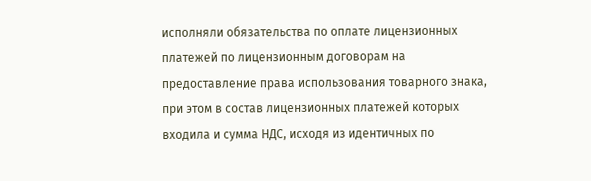исполняли обязательства по оплате лицензионных платежей по лицензионным договорам на предоставление права использования товарного знака, при этом в состав лицензионных платежей которых входила и сумма НДС, исходя из идентичных по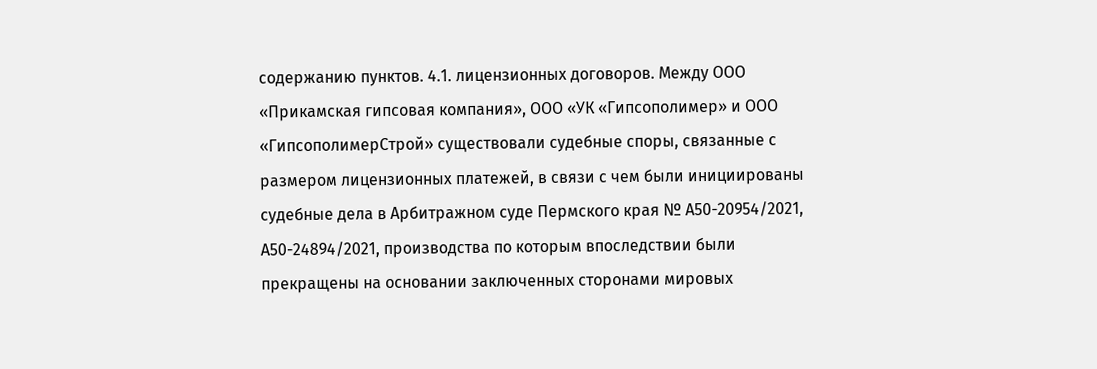содержанию пунктов. 4.1. лицензионных договоров. Между ООО «Прикамская гипсовая компания», ООО «УК «Гипсополимер» и ООО «ГипсополимерСтрой» существовали судебные споры, связанные с размером лицензионных платежей, в связи с чем были инициированы судебные дела в Арбитражном суде Пермского края № А50-20954/2021, А50-24894/2021, производства по которым впоследствии были прекращены на основании заключенных сторонами мировых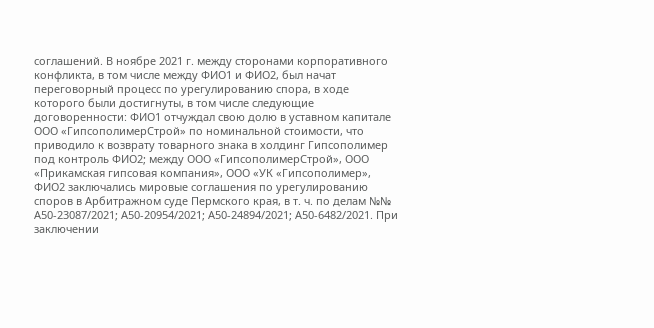соглашений. В ноябре 2021 г. между сторонами корпоративного конфликта, в том числе между ФИО1 и ФИО2, был начат переговорный процесс по урегулированию спора, в ходе которого были достигнуты, в том числе следующие договоренности: ФИО1 отчуждал свою долю в уставном капитале ООО «ГипсополимерСтрой» по номинальной стоимости, что приводило к возврату товарного знака в холдинг Гипсополимер под контроль ФИО2; между ООО «ГипсополимерСтрой», ООО «Прикамская гипсовая компания», ООО «УК «Гипсополимер», ФИО2 заключались мировые соглашения по урегулированию споров в Арбитражном суде Пермского края, в т. ч. по делам №№ А50-23087/2021; А50-20954/2021; А50-24894/2021; А50-6482/2021. При заключении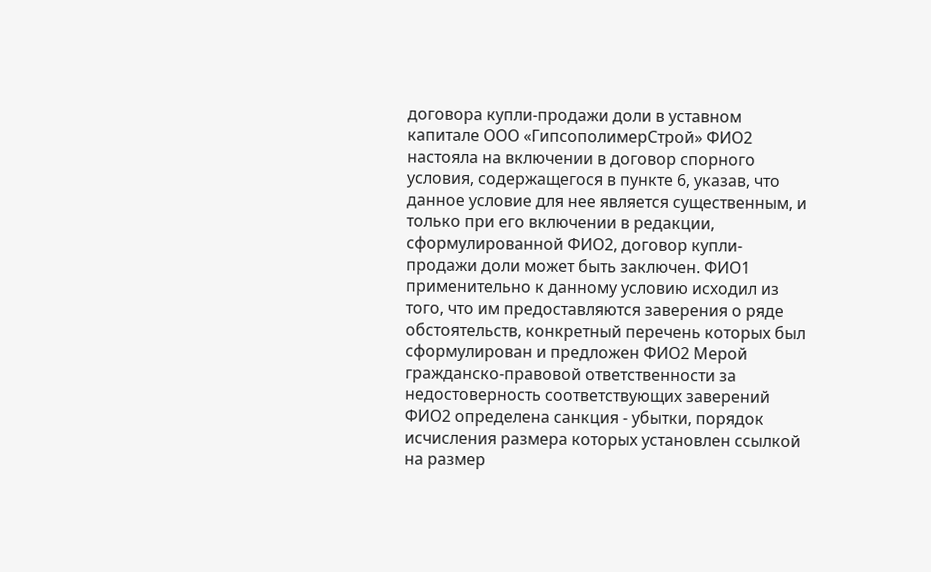договора купли-продажи доли в уставном капитале ООО «ГипсополимерСтрой» ФИО2 настояла на включении в договор спорного условия, содержащегося в пункте 6, указав, что данное условие для нее является существенным, и только при его включении в редакции, сформулированной ФИО2, договор купли-продажи доли может быть заключен. ФИО1 применительно к данному условию исходил из того, что им предоставляются заверения о ряде обстоятельств, конкретный перечень которых был сформулирован и предложен ФИО2 Мерой гражданско-правовой ответственности за недостоверность соответствующих заверений ФИО2 определена санкция - убытки, порядок исчисления размера которых установлен ссылкой на размер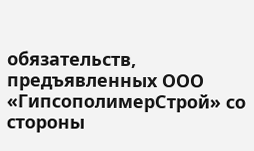обязательств, предъявленных ООО «ГипсополимерСтрой» со стороны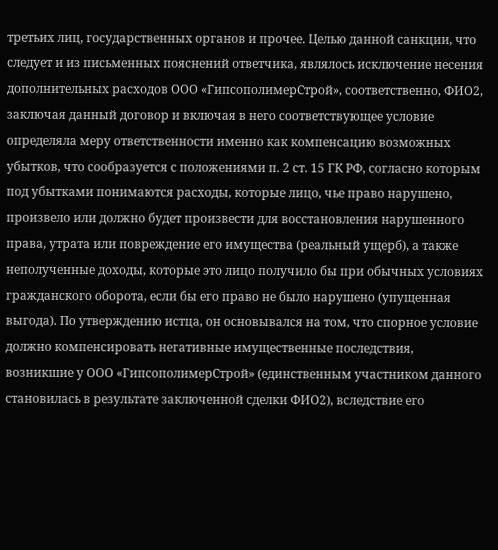третьих лиц, государственных органов и прочее. Целью данной санкции, что следует и из письменных пояснений ответчика, являлось исключение несения дополнительных расходов ООО «ГипсополимерСтрой», соответственно, ФИО2, заключая данный договор и включая в него соответствующее условие определяла меру ответственности именно как компенсацию возможных убытков, что сообразуется с положениями п. 2 ст. 15 ГК РФ, согласно которым под убытками понимаются расходы, которые лицо, чье право нарушено, произвело или должно будет произвести для восстановления нарушенного права, утрата или повреждение его имущества (реальный ущерб), а также неполученные доходы, которые это лицо получило бы при обычных условиях гражданского оборота, если бы его право не было нарушено (упущенная выгода). По утверждению истца, он основывался на том, что спорное условие должно компенсировать негативные имущественные последствия, возникшие у ООО «ГипсополимерСтрой» (единственным участником данного становилась в результате заключенной сделки ФИО2), вследствие его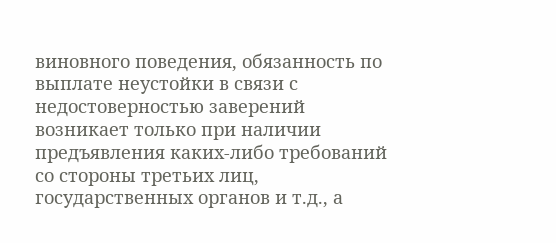виновного поведения, обязанность по выплате неустойки в связи с недостоверностью заверений возникает только при наличии предъявления каких-либо требований со стороны третьих лиц, государственных органов и т.д., а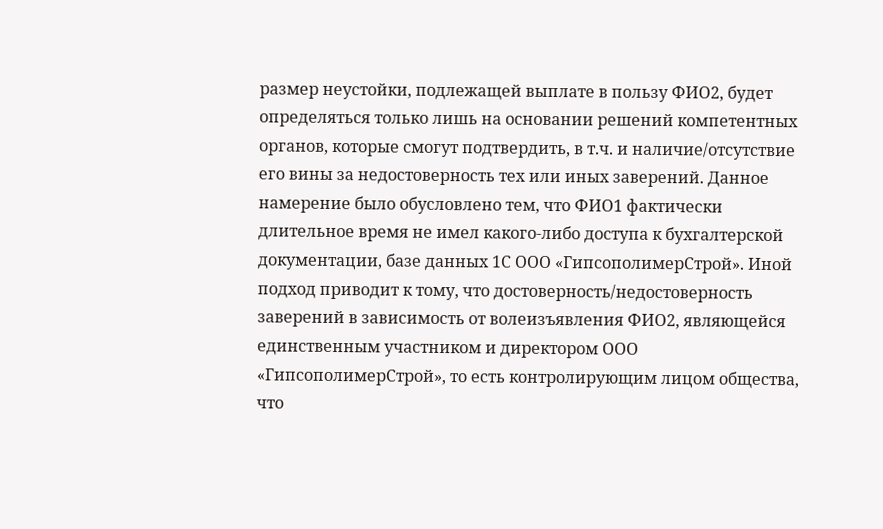размер неустойки, подлежащей выплате в пользу ФИО2, будет определяться только лишь на основании решений компетентных органов, которые смогут подтвердить, в т.ч. и наличие/отсутствие его вины за недостоверность тех или иных заверений. Данное намерение было обусловлено тем, что ФИО1 фактически длительное время не имел какого-либо доступа к бухгалтерской документации, базе данных 1С ООО «ГипсополимерСтрой». Иной подход приводит к тому, что достоверность/недостоверность заверений в зависимость от волеизъявления ФИО2, являющейся единственным участником и директором ООО «ГипсополимерСтрой», то есть контролирующим лицом общества, что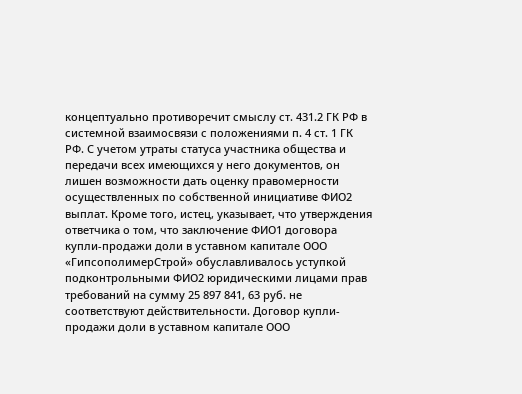концептуально противоречит смыслу ст. 431.2 ГК РФ в системной взаимосвязи с положениями п. 4 ст. 1 ГК РФ. С учетом утраты статуса участника общества и передачи всех имеющихся у него документов, он лишен возможности дать оценку правомерности осуществленных по собственной инициативе ФИО2 выплат. Кроме того, истец, указывает, что утверждения ответчика о том, что заключение ФИО1 договора купли-продажи доли в уставном капитале ООО «ГипсополимерСтрой» обуславливалось уступкой подконтрольными ФИО2 юридическими лицами прав требований на сумму 25 897 841, 63 руб. не соответствуют действительности. Договор купли-продажи доли в уставном капитале ООО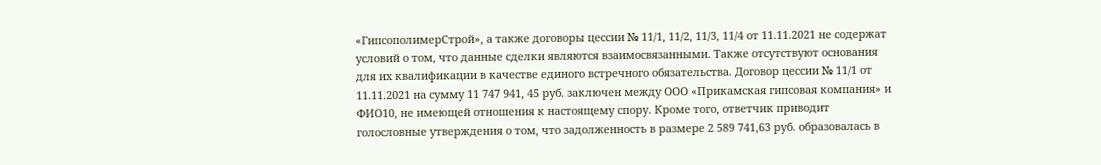«ГипсополимерСтрой», а также договоры цессии № 11/1, 11/2, 11/3, 11/4 от 11.11.2021 не содержат условий о том, что данные сделки являются взаимосвязанными. Также отсутствуют основания для их квалификации в качестве единого встречного обязательства. Договор цессии № 11/1 от 11.11.2021 на сумму 11 747 941, 45 руб. заключен между ООО «Прикамская гипсовая компания» и ФИО10, не имеющей отношения к настоящему спору. Кроме того, ответчик приводит голословные утверждения о том, что задолженность в размере 2 589 741,63 руб. образовалась в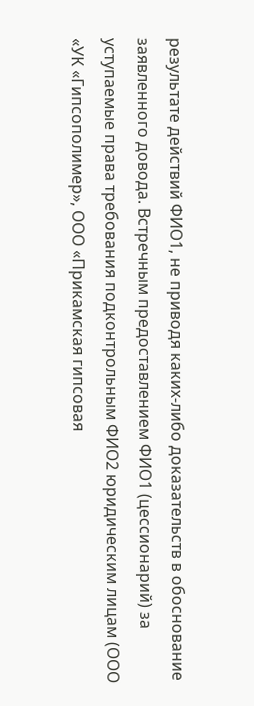результате действий ФИО1, не приводя каких-либо доказательств в обоснование заявленного довода. Встречным предоставлением ФИО1 (цессионарий) за уступаемые права требования подконтрольным ФИО2 юридическим лицам (ООО «УК «Гипсополимер», ООО «Прикамская гипсовая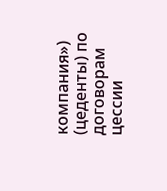компания») (цеденты) по договорам цессии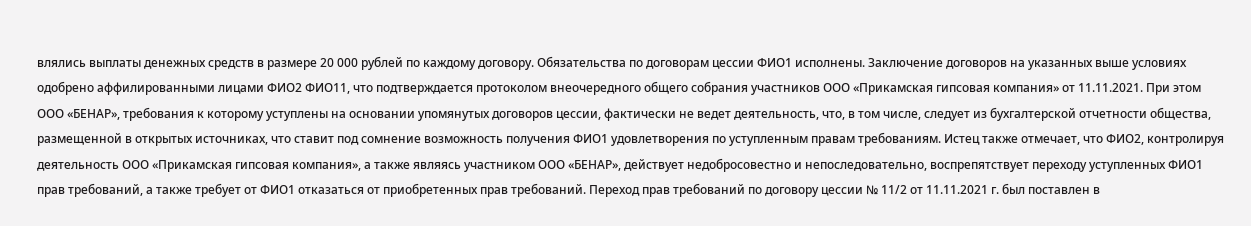влялись выплаты денежных средств в размере 20 000 рублей по каждому договору. Обязательства по договорам цессии ФИО1 исполнены. Заключение договоров на указанных выше условиях одобрено аффилированными лицами ФИО2 ФИО11, что подтверждается протоколом внеочередного общего собрания участников ООО «Прикамская гипсовая компания» от 11.11.2021. При этом ООО «БЕНАР», требования к которому уступлены на основании упомянутых договоров цессии, фактически не ведет деятельность, что, в том числе, следует из бухгалтерской отчетности общества, размещенной в открытых источниках, что ставит под сомнение возможность получения ФИО1 удовлетворения по уступленным правам требованиям. Истец также отмечает, что ФИО2, контролируя деятельность ООО «Прикамская гипсовая компания», а также являясь участником ООО «БЕНАР», действует недобросовестно и непоследовательно, воспрепятствует переходу уступленных ФИО1 прав требований, а также требует от ФИО1 отказаться от приобретенных прав требований. Переход прав требований по договору цессии № 11/2 от 11.11.2021 г. был поставлен в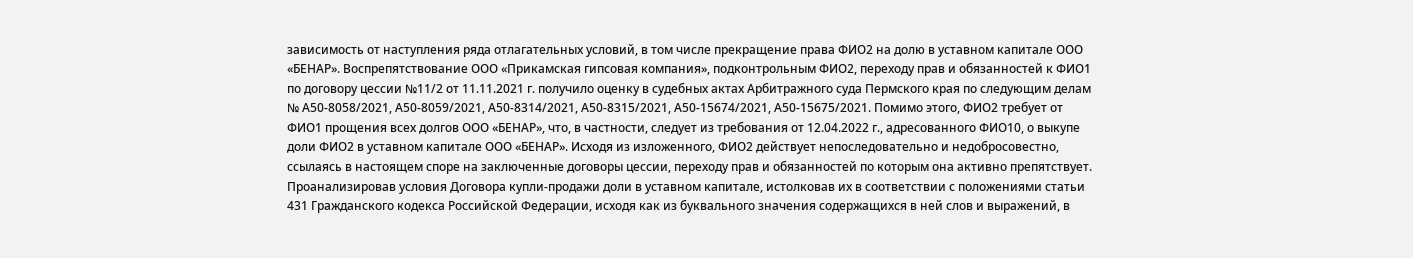зависимость от наступления ряда отлагательных условий, в том числе прекращение права ФИО2 на долю в уставном капитале ООО «БЕНАР». Воспрепятствование ООО «Прикамская гипсовая компания», подконтрольным ФИО2, переходу прав и обязанностей к ФИО1 по договору цессии №11/2 от 11.11.2021 г. получило оценку в судебных актах Арбитражного суда Пермского края по следующим делам № А50-8058/2021, А50-8059/2021, А50-8314/2021, А50-8315/2021, А50-15674/2021, А50-15675/2021. Помимо этого, ФИО2 требует от ФИО1 прощения всех долгов ООО «БЕНАР», что, в частности, следует из требования от 12.04.2022 г., адресованного ФИО10, о выкупе доли ФИО2 в уставном капитале ООО «БЕНАР». Исходя из изложенного, ФИО2 действует непоследовательно и недобросовестно, ссылаясь в настоящем споре на заключенные договоры цессии, переходу прав и обязанностей по которым она активно препятствует. Проанализировав условия Договора купли-продажи доли в уставном капитале, истолковав их в соответствии с положениями статьи 431 Гражданского кодекса Российской Федерации, исходя как из буквального значения содержащихся в ней слов и выражений, в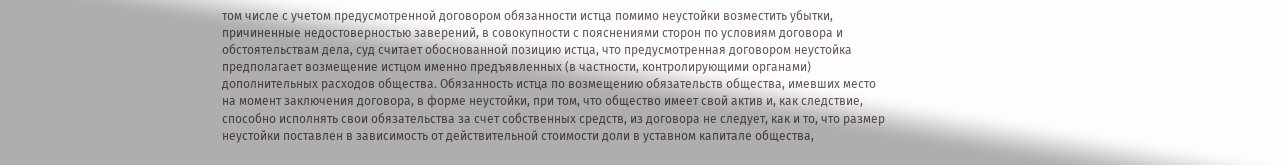том числе с учетом предусмотренной договором обязанности истца помимо неустойки возместить убытки, причиненные недостоверностью заверений, в совокупности с пояснениями сторон по условиям договора и обстоятельствам дела, суд считает обоснованной позицию истца, что предусмотренная договором неустойка предполагает возмещение истцом именно предъявленных (в частности, контролирующими органами) дополнительных расходов общества. Обязанность истца по возмещению обязательств общества, имевших место на момент заключения договора, в форме неустойки, при том, что общество имеет свой актив и, как следствие, способно исполнять свои обязательства за счет собственных средств, из договора не следует, как и то, что размер неустойки поставлен в зависимость от действительной стоимости доли в уставном капитале общества,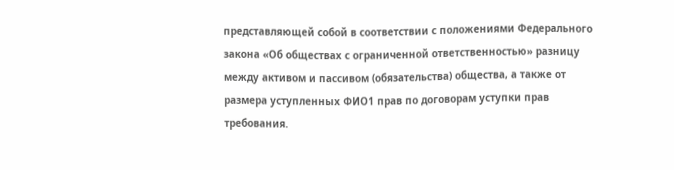представляющей собой в соответствии с положениями Федерального закона «Об обществах с ограниченной ответственностью» разницу между активом и пассивом (обязательства) общества, а также от размера уступленных ФИО1 прав по договорам уступки прав требования.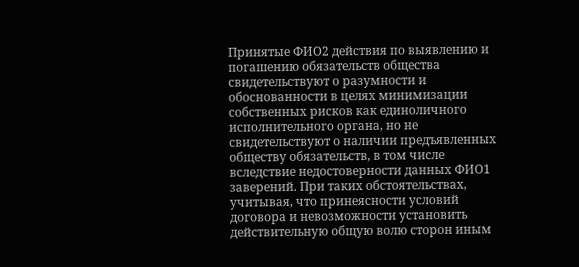Принятые ФИО2 действия по выявлению и погашению обязательств общества свидетельствуют о разумности и обоснованности в целях минимизации собственных рисков как единоличного исполнительного органа, но не свидетельствуют о наличии предъявленных обществу обязательств, в том числе вследствие недостоверности данных ФИО1 заверений. При таких обстоятельствах, учитывая, что принеясности условий договора и невозможности установить действительную общую волю сторон иным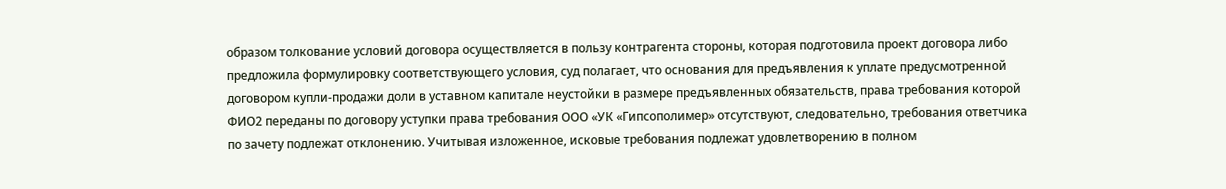образом толкование условий договора осуществляется в пользу контрагента стороны, которая подготовила проект договора либо предложила формулировку соответствующего условия, суд полагает, что основания для предъявления к уплате предусмотренной договором купли-продажи доли в уставном капитале неустойки в размере предъявленных обязательств, права требования которой ФИО2 переданы по договору уступки права требования ООО «УК «Гипсополимер» отсутствуют, следовательно, требования ответчика по зачету подлежат отклонению. Учитывая изложенное, исковые требования подлежат удовлетворению в полном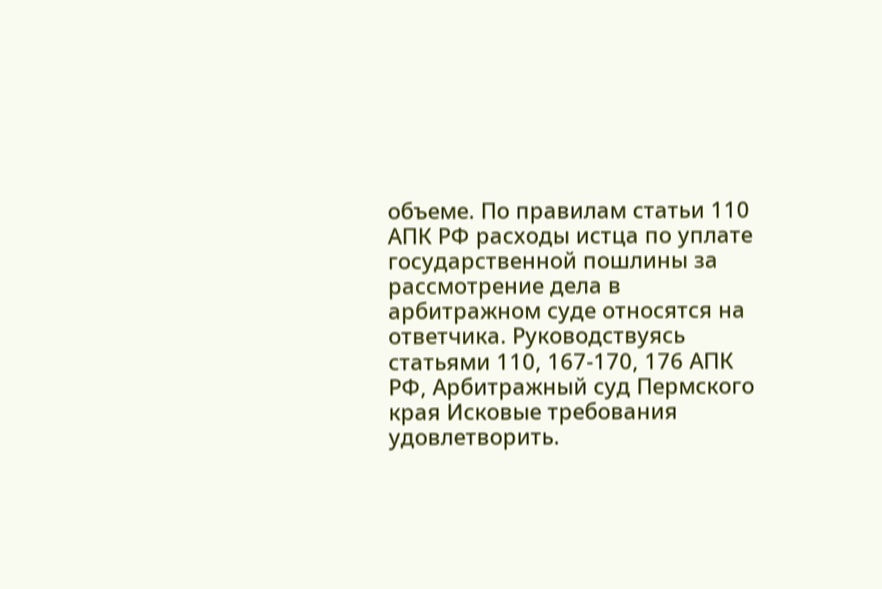объеме. По правилам статьи 110 АПК РФ расходы истца по уплате государственной пошлины за рассмотрение дела в арбитражном суде относятся на ответчика. Руководствуясь статьями 110, 167-170, 176 АПК РФ, Арбитражный суд Пермского края Исковые требования удовлетворить.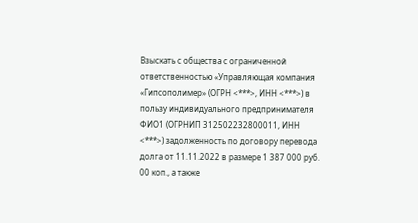Взыскать с общества с ограниченной ответственностью «Управляющая компания «Гипсополимер» (ОГРН <***>, ИНН <***>) в пользу индивидуального предпринимателя ФИО1 (ОГРНИП 312502232800011, ИНН <***>) задолженность по договору перевода долга от 11.11.2022 в размере 1 387 000 руб. 00 коп., а также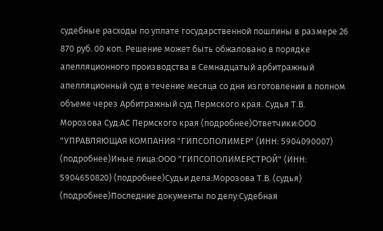судебные расходы по уплате государственной пошлины в размере 26 870 руб. 00 коп. Решение может быть обжаловано в порядке апелляционного производства в Семнадцатый арбитражный апелляционный суд в течение месяца со дня изготовления в полном объеме через Арбитражный суд Пермского края. Судья Т.В. Морозова Суд:АС Пермского края (подробнее)Ответчики:ООО "УПРАВЛЯЮЩАЯ КОМПАНИЯ "ГИПСОПОЛИМЕР" (ИНН: 5904090007) (подробнее)Иные лица:ООО "ГИПСОПОЛИМЕРСТРОЙ" (ИНН: 5904650820) (подробнее)Судьи дела:Морозова Т.В. (судья) (подробнее)Последние документы по делу:Судебная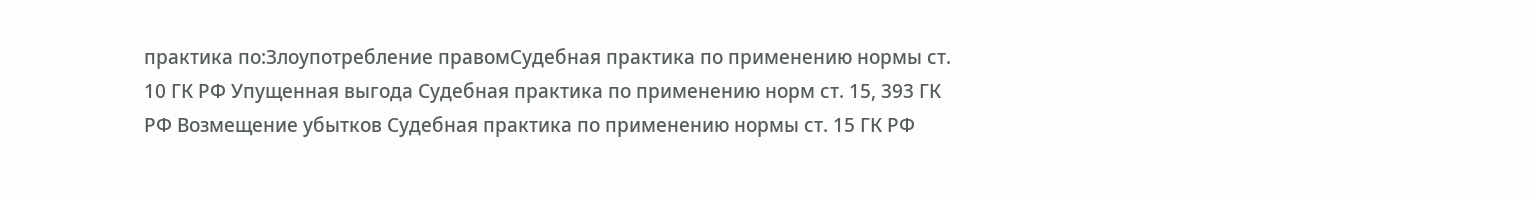практика по:Злоупотребление правомСудебная практика по применению нормы ст. 10 ГК РФ Упущенная выгода Судебная практика по применению норм ст. 15, 393 ГК РФ Возмещение убытков Судебная практика по применению нормы ст. 15 ГК РФ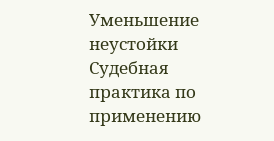Уменьшение неустойки Судебная практика по применению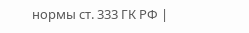нормы ст. 333 ГК РФ |